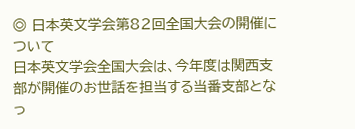◎ 日本英文学会第82回全国大会の開催について
日本英文学会全国大会は、今年度は関西支部が開催のお世話を担当する当番支部となっ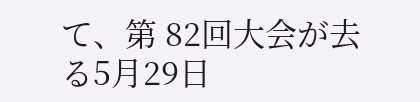て、第 82回大会が去る5月29日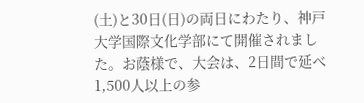(土)と30日(日)の両日にわたり、神戸大学国際文化学部にて開催されました。お蔭様で、大会は、2日間で延べ1,500人以上の参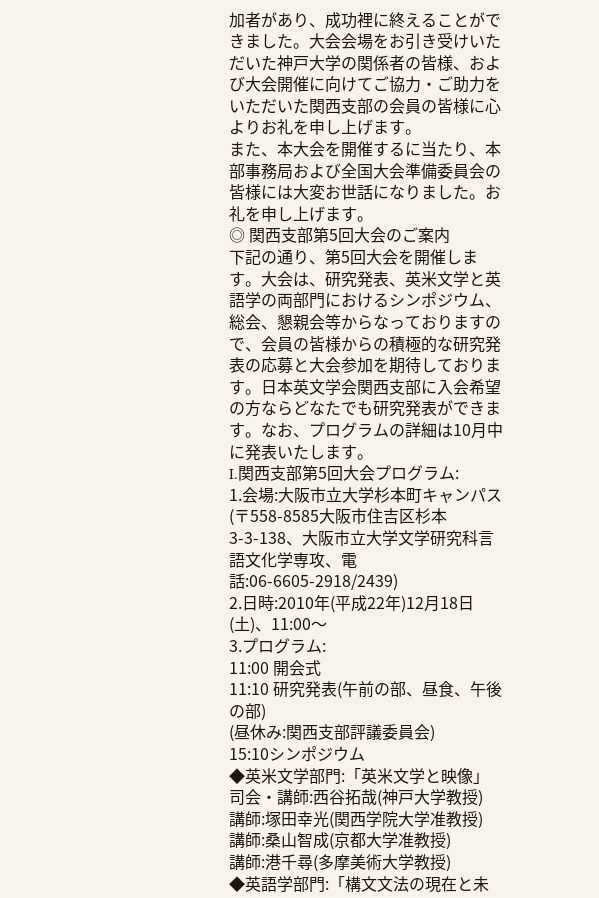加者があり、成功裡に終えることができました。大会会場をお引き受けいただいた神戸大学の関係者の皆様、および大会開催に向けてご協力・ご助力をいただいた関西支部の会員の皆様に心よりお礼を申し上げます。
また、本大会を開催するに当たり、本部事務局および全国大会準備委員会の皆様には大変お世話になりました。お礼を申し上げます。
◎ 関西支部第5回大会のご案内
下記の通り、第5回大会を開催します。大会は、研究発表、英米文学と英語学の両部門におけるシンポジウム、総会、懇親会等からなっておりますので、会員の皆様からの積極的な研究発表の応募と大会参加を期待しております。日本英文学会関西支部に入会希望の方ならどなたでも研究発表ができます。なお、プログラムの詳細は10月中に発表いたします。
I.関西支部第5回大会プログラム:
1.会場:大阪市立大学杉本町キャンパス(〒558-8585大阪市住吉区杉本3-3-138、大阪市立大学文学研究科言語文化学専攻、電話:06-6605-2918/2439)
2.日時:2010年(平成22年)12月18日(土)、11:00〜
3.プログラム:
11:00 開会式
11:10 研究発表(午前の部、昼食、午後の部)
(昼休み:関西支部評議委員会)
15:10シンポジウム
◆英米文学部門:「英米文学と映像」
司会・講師:西谷拓哉(神戸大学教授)
講師:塚田幸光(関西学院大学准教授)
講師:桑山智成(京都大学准教授)
講師:港千尋(多摩美術大学教授)
◆英語学部門:「構文文法の現在と未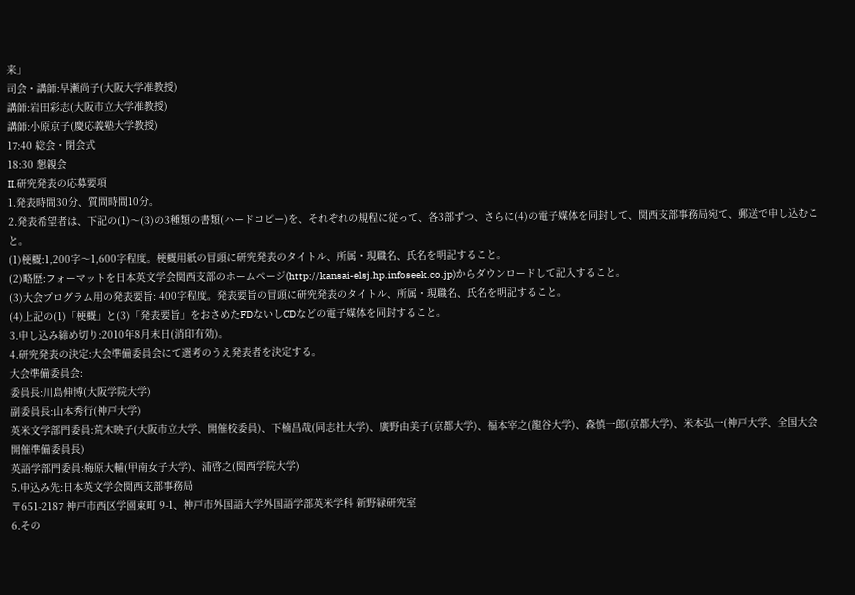来」
司会・講師:早瀬尚子(大阪大学准教授)
講師:岩田彩志(大阪市立大学准教授)
講師:小原京子(慶応義塾大学教授)
17:40 総会・閉会式
18:30 懇親会
II.研究発表の応募要項
1.発表時間30分、質問時間10分。
2.発表希望者は、下記の(1)〜(3)の3種類の書類(ハードコピー)を、それぞれの規程に従って、各3部ずつ、さらに(4)の電子媒体を同封して、関西支部事務局宛て、郵送で申し込むこと。
(1)梗概:1,200字〜1,600字程度。梗概用紙の冒頭に研究発表のタイトル、所属・現職名、氏名を明記すること。
(2)略歴:フォーマットを日本英文学会関西支部のホームページ(http://kansai-elsj.hp.infoseek.co.jp)からダウンロードして記入すること。
(3)大会プログラム用の発表要旨: 400字程度。発表要旨の冒頭に研究発表のタイトル、所属・現職名、氏名を明記すること。
(4)上記の(1)「梗概」と(3)「発表要旨」をおさめたFDないしCDなどの電子媒体を同封すること。
3.申し込み締め切り:2010年8月末日(消印有効)。
4.研究発表の決定:大会準備委員会にて選考のうえ発表者を決定する。
大会準備委員会:
委員長:川島伸博(大阪学院大学)
副委員長:山本秀行(神戸大学)
英米文学部門委員:荒木映子(大阪市立大学、開催校委員)、下楠昌哉(同志社大学)、廣野由美子(京都大学)、福本宰之(龍谷大学)、森慎一郎(京都大学)、米本弘一(神戸大学、全国大会開催準備委員長)
英語学部門委員:梅原大輔(甲南女子大学)、浦啓之(関西学院大学)
5.申込み先:日本英文学会関西支部事務局
〒651-2187 神戸市西区学園東町 9-1、神戸市外国語大学外国語学部英米学科 新野緑研究室
6.その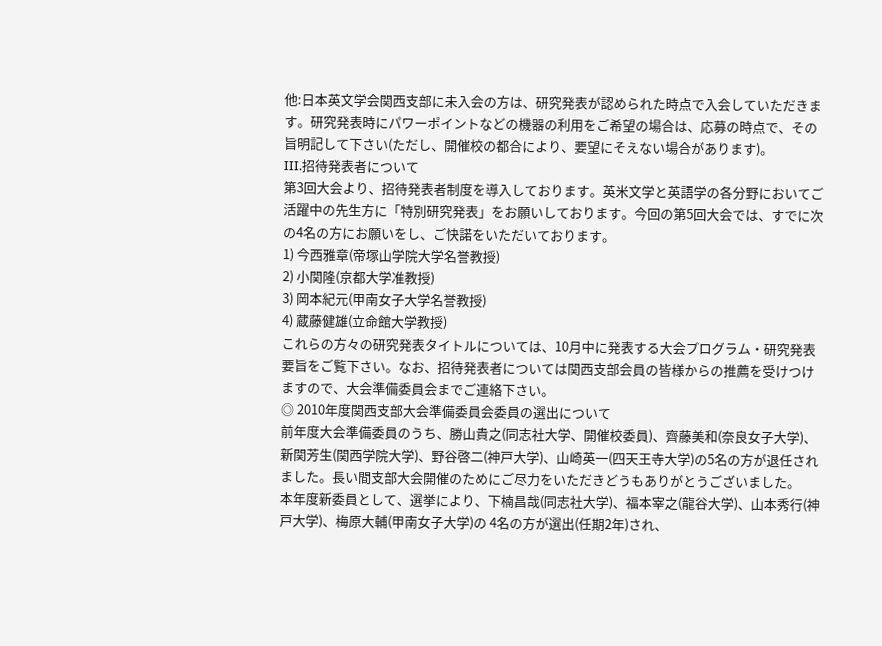他:日本英文学会関西支部に未入会の方は、研究発表が認められた時点で入会していただきます。研究発表時にパワーポイントなどの機器の利用をご希望の場合は、応募の時点で、その旨明記して下さい(ただし、開催校の都合により、要望にそえない場合があります)。
III.招待発表者について
第3回大会より、招待発表者制度を導入しております。英米文学と英語学の各分野においてご活躍中の先生方に「特別研究発表」をお願いしております。今回の第5回大会では、すでに次の4名の方にお願いをし、ご快諾をいただいております。
1) 今西雅章(帝塚山学院大学名誉教授)
2) 小関隆(京都大学准教授)
3) 岡本紀元(甲南女子大学名誉教授)
4) 蔵藤健雄(立命館大学教授)
これらの方々の研究発表タイトルについては、10月中に発表する大会プログラム・研究発表要旨をご覧下さい。なお、招待発表者については関西支部会員の皆様からの推薦を受けつけますので、大会準備委員会までご連絡下さい。
◎ 2010年度関西支部大会準備委員会委員の選出について
前年度大会準備委員のうち、勝山貴之(同志社大学、開催校委員)、齊藤美和(奈良女子大学)、新関芳生(関西学院大学)、野谷啓二(神戸大学)、山崎英一(四天王寺大学)の5名の方が退任されました。長い間支部大会開催のためにご尽力をいただきどうもありがとうございました。
本年度新委員として、選挙により、下楠昌哉(同志社大学)、福本宰之(龍谷大学)、山本秀行(神戸大学)、梅原大輔(甲南女子大学)の 4名の方が選出(任期2年)され、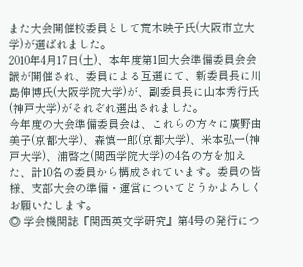また大会開催校委員として荒木映子氏(大阪市立大学)が選ばれました。
2010年4月17日(土)、本年度第1回大会準備委員会会議が開催され、委員による互選にて、新委員長に川島伸博氏(大阪学院大学)が、副委員長に山本秀行氏(神戸大学)がそれぞれ選出されました。
今年度の大会準備委員会は、これらの方々に廣野由美子(京都大学)、森慎一郎(京都大学)、米本弘一(神戸大学)、浦啓之(関西学院大学)の4名の方を加えた、計10名の委員から構成されています。委員の皆様、支部大会の準備・運営についてどうかよろしくお願いたします。
◎ 学会機関誌『関西英文学研究』第4号の発行につ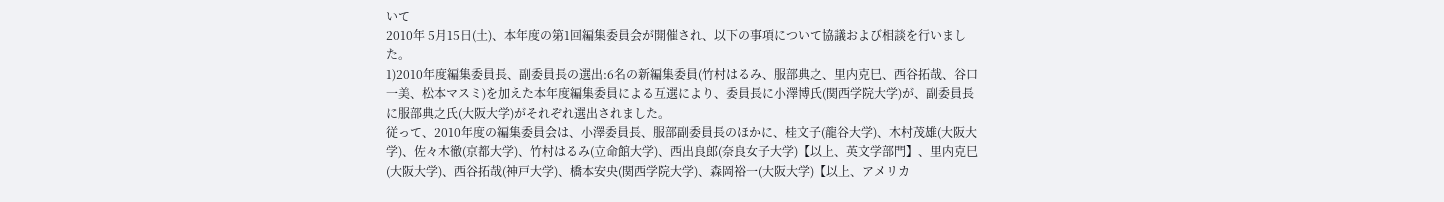いて
2010年 5月15日(土)、本年度の第1回編集委員会が開催され、以下の事項について協議および相談を行いました。
1)2010年度編集委員長、副委員長の選出:6名の新編集委員(竹村はるみ、服部典之、里内克巳、西谷拓哉、谷口一美、松本マスミ)を加えた本年度編集委員による互選により、委員長に小澤博氏(関西学院大学)が、副委員長に服部典之氏(大阪大学)がそれぞれ選出されました。
従って、2010年度の編集委員会は、小澤委員長、服部副委員長のほかに、桂文子(龍谷大学)、木村茂雄(大阪大学)、佐々木徹(京都大学)、竹村はるみ(立命館大学)、西出良郎(奈良女子大学)【以上、英文学部門】、里内克巳(大阪大学)、西谷拓哉(神戸大学)、橋本安央(関西学院大学)、森岡裕一(大阪大学)【以上、アメリカ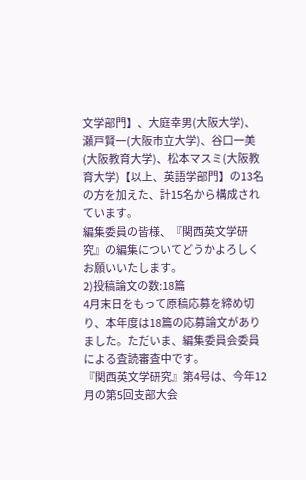文学部門】、大庭幸男(大阪大学)、瀬戸賢一(大阪市立大学)、谷口一美(大阪教育大学)、松本マスミ(大阪教育大学)【以上、英語学部門】の13名の方を加えた、計15名から構成されています。
編集委員の皆様、『関西英文学研究』の編集についてどうかよろしくお願いいたします。
2)投稿論文の数:18篇
4月末日をもって原稿応募を締め切り、本年度は18篇の応募論文がありました。ただいま、編集委員会委員による査読審査中です。
『関西英文学研究』第4号は、今年12月の第5回支部大会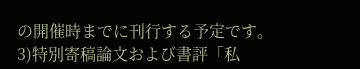の開催時までに刊行する予定です。
3)特別寄稿論文および書評「私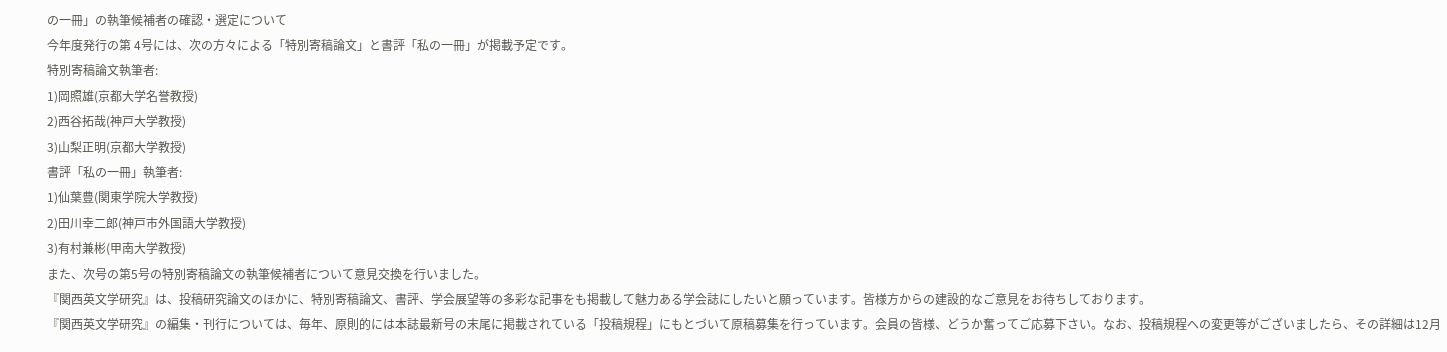の一冊」の執筆候補者の確認・選定について
今年度発行の第 4号には、次の方々による「特別寄稿論文」と書評「私の一冊」が掲載予定です。
特別寄稿論文執筆者:
1)岡照雄(京都大学名誉教授)
2)西谷拓哉(神戸大学教授)
3)山梨正明(京都大学教授)
書評「私の一冊」執筆者:
1)仙葉豊(関東学院大学教授)
2)田川幸二郎(神戸市外国語大学教授)
3)有村兼彬(甲南大学教授)
また、次号の第5号の特別寄稿論文の執筆候補者について意見交換を行いました。
『関西英文学研究』は、投稿研究論文のほかに、特別寄稿論文、書評、学会展望等の多彩な記事をも掲載して魅力ある学会誌にしたいと願っています。皆様方からの建設的なご意見をお待ちしております。
『関西英文学研究』の編集・刊行については、毎年、原則的には本誌最新号の末尾に掲載されている「投稿規程」にもとづいて原稿募集を行っています。会員の皆様、どうか奮ってご応募下さい。なお、投稿規程への変更等がございましたら、その詳細は12月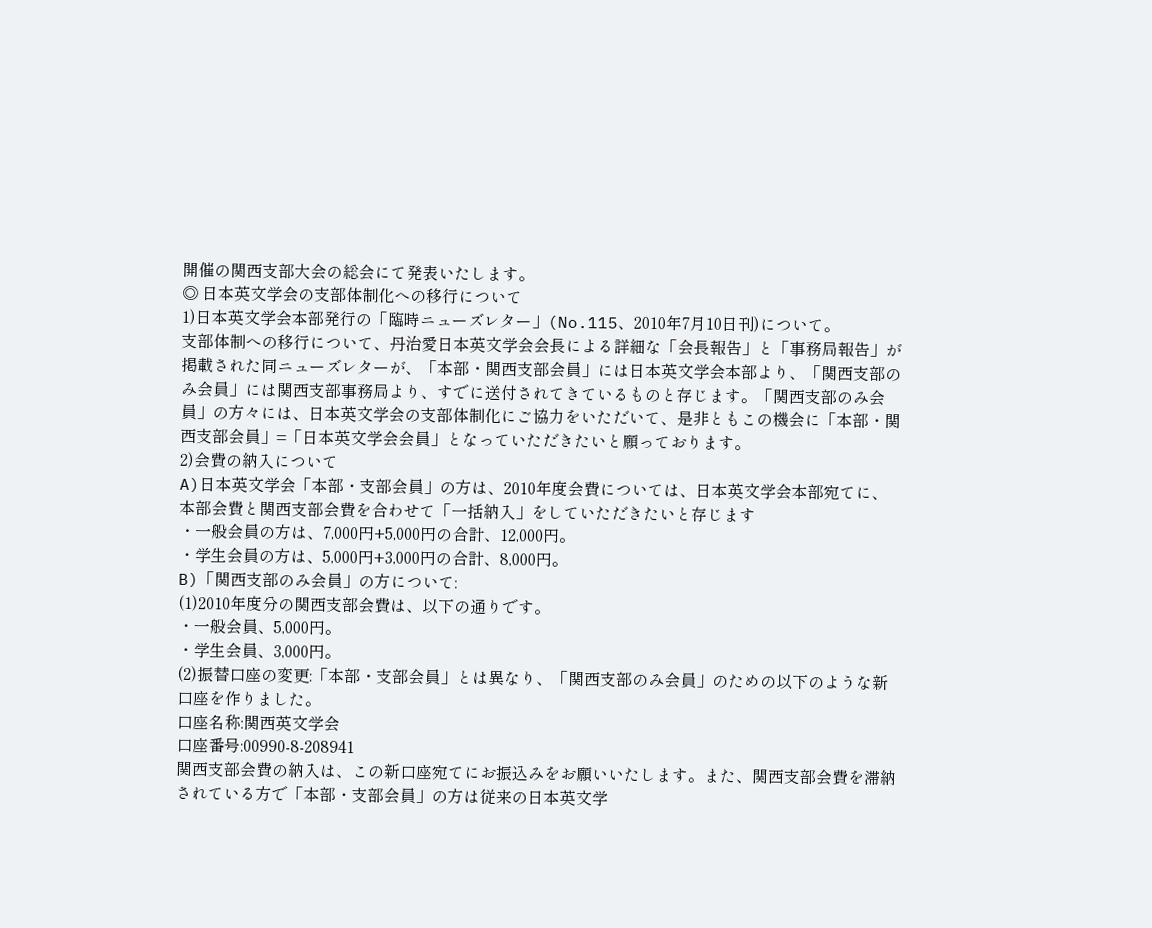開催の関西支部大会の総会にて発表いたします。
◎ 日本英文学会の支部体制化への移行について
1)日本英文学会本部発行の「臨時ニューズレター」(No.115、2010年7月10日刊)について。
支部体制への移行について、丹治愛日本英文学会会長による詳細な「会長報告」と「事務局報告」が掲載された同ニューズレターが、「本部・関西支部会員」には日本英文学会本部より、「関西支部のみ会員」には関西支部事務局より、すでに送付されてきているものと存じます。「関西支部のみ会員」の方々には、日本英文学会の支部体制化にご協力をいただいて、是非ともこの機会に「本部・関西支部会員」=「日本英文学会会員」となっていただきたいと願っております。
2)会費の納入について
A)日本英文学会「本部・支部会員」の方は、2010年度会費については、日本英文学会本部宛てに、本部会費と関西支部会費を合わせて「一括納入」をしていただきたいと存じます
・一般会員の方は、7,000円+5,000円の合計、12,000円。
・学生会員の方は、5,000円+3,000円の合計、8,000円。
B)「関西支部のみ会員」の方について:
(1)2010年度分の関西支部会費は、以下の通りです。
・一般会員、5,000円。
・学生会員、3,000円。
(2)振替口座の変更:「本部・支部会員」とは異なり、「関西支部のみ会員」のための以下のような新口座を作りました。
口座名称:関西英文学会
口座番号:00990-8-208941
関西支部会費の納入は、この新口座宛てにお振込みをお願いいたします。また、関西支部会費を滞納されている方で「本部・支部会員」の方は従来の日本英文学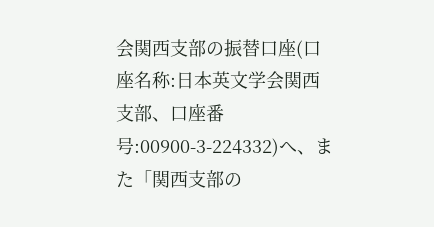会関西支部の振替口座(口座名称:日本英文学会関西支部、口座番号:00900-3-224332)へ、また「関西支部の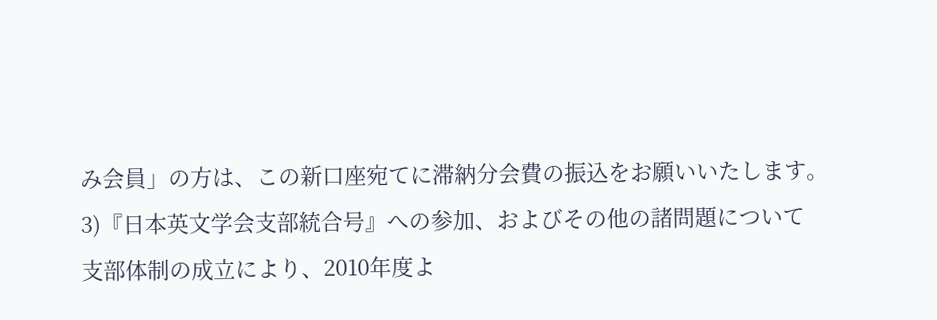み会員」の方は、この新口座宛てに滞納分会費の振込をお願いいたします。
3)『日本英文学会支部統合号』への参加、およびその他の諸問題について
支部体制の成立により、2010年度よ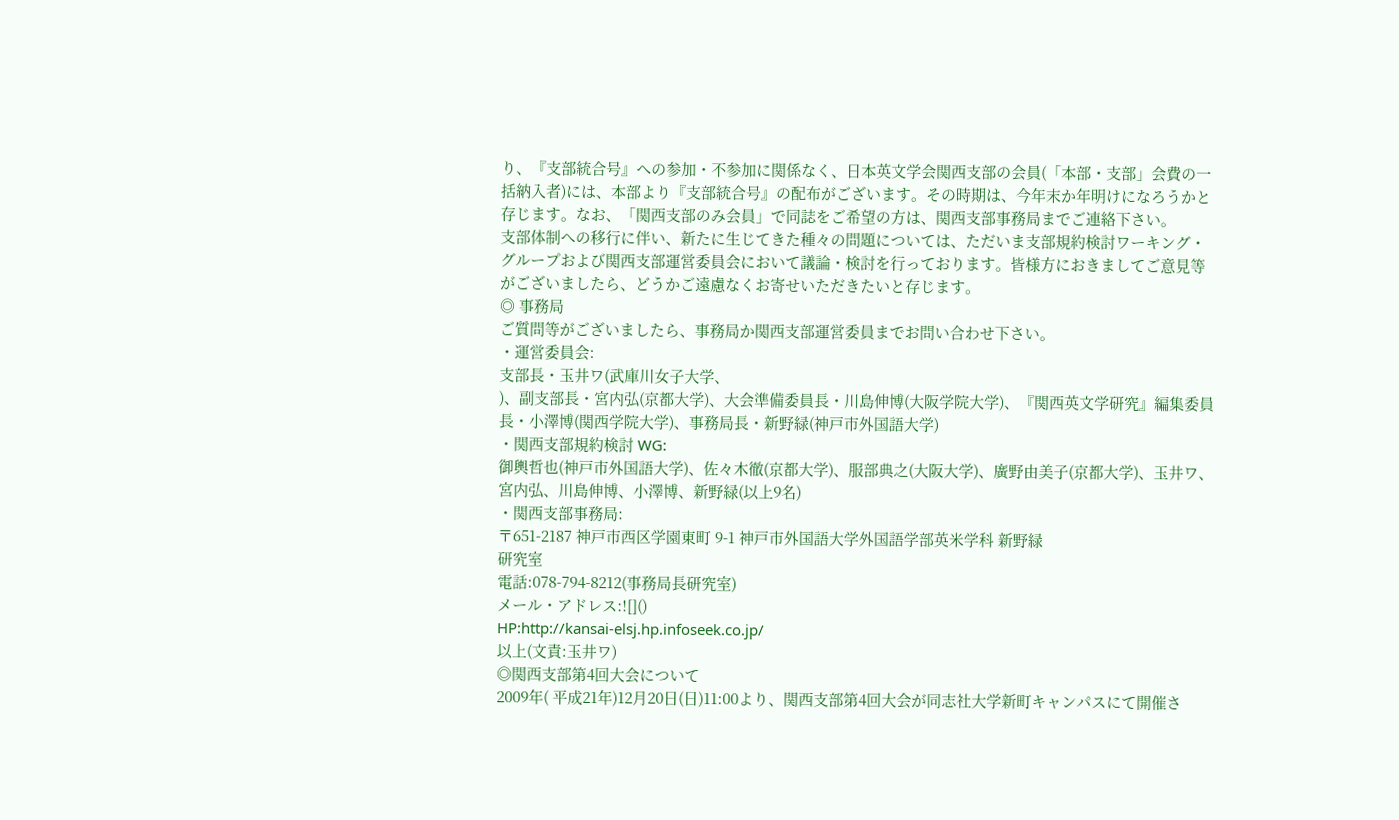り、『支部統合号』への参加・不参加に関係なく、日本英文学会関西支部の会員(「本部・支部」会費の一括納入者)には、本部より『支部統合号』の配布がございます。その時期は、今年末か年明けになろうかと存じます。なお、「関西支部のみ会員」で同誌をご希望の方は、関西支部事務局までご連絡下さい。
支部体制への移行に伴い、新たに生じてきた種々の問題については、ただいま支部規約検討ワーキング・グループおよび関西支部運営委員会において議論・検討を行っております。皆様方におきましてご意見等がございましたら、どうかご遠慮なくお寄せいただきたいと存じます。
◎ 事務局
ご質問等がございましたら、事務局か関西支部運営委員までお問い合わせ下さい。
・運営委員会:
支部長・玉井ワ(武庫川女子大学、
)、副支部長・宮内弘(京都大学)、大会準備委員長・川島伸博(大阪学院大学)、『関西英文学研究』編集委員長・小澤博(関西学院大学)、事務局長・新野緑(神戸市外国語大学)
・関西支部規約検討 WG:
御輿哲也(神戸市外国語大学)、佐々木徹(京都大学)、服部典之(大阪大学)、廣野由美子(京都大学)、玉井ワ、宮内弘、川島伸博、小澤博、新野緑(以上9名)
・関西支部事務局:
〒651-2187 神戸市西区学園東町 9-1 神戸市外国語大学外国語学部英米学科 新野緑
研究室
電話:078-794-8212(事務局長研究室)
メール・アドレス:![]()
HP:http://kansai-elsj.hp.infoseek.co.jp/
以上(文責:玉井ワ)
◎関西支部第4回大会について
2009年( 平成21年)12月20日(日)11:00より、関西支部第4回大会が同志社大学新町キャンパスにて開催さ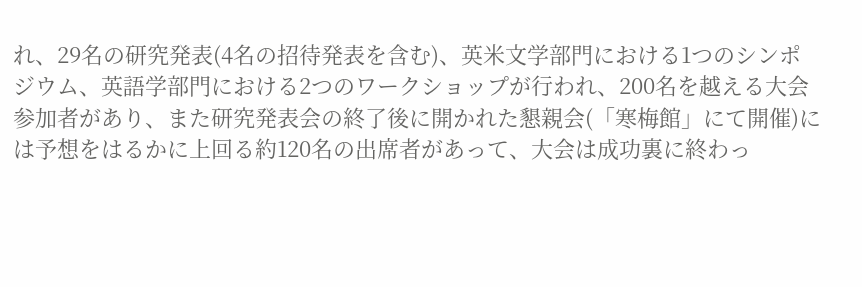れ、29名の研究発表(4名の招待発表を含む)、英米文学部門における1つのシンポジウム、英語学部門における2つのワークショップが行われ、200名を越える大会参加者があり、また研究発表会の終了後に開かれた懇親会(「寒梅館」にて開催)には予想をはるかに上回る約120名の出席者があって、大会は成功裏に終わっ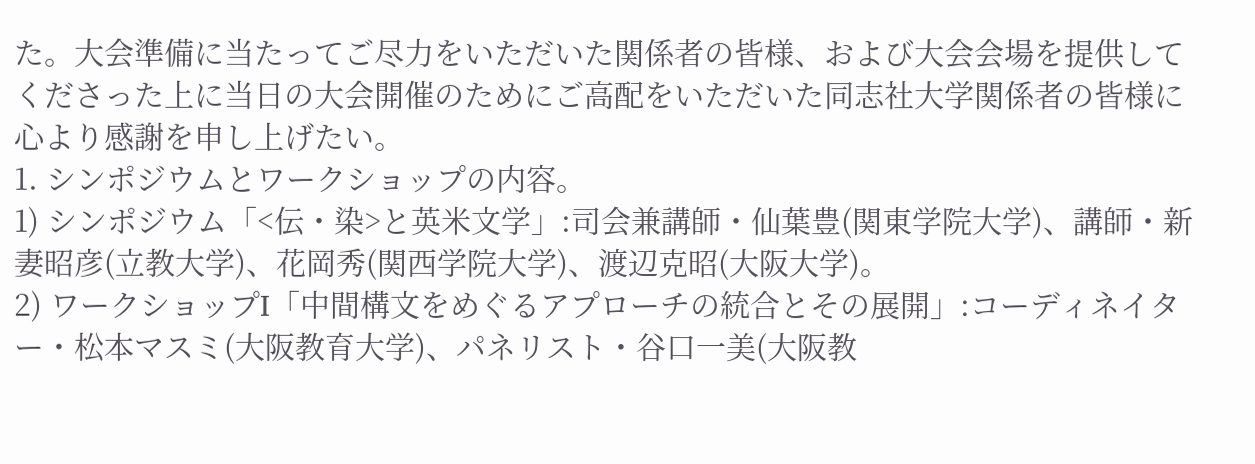た。大会準備に当たってご尽力をいただいた関係者の皆様、および大会会場を提供してくださった上に当日の大会開催のためにご高配をいただいた同志社大学関係者の皆様に心より感謝を申し上げたい。
1. シンポジウムとワークショップの内容。
1) シンポジウム「<伝・染>と英米文学」:司会兼講師・仙葉豊(関東学院大学)、講師・新妻昭彦(立教大学)、花岡秀(関西学院大学)、渡辺克昭(大阪大学)。
2) ワークショップI「中間構文をめぐるアプローチの統合とその展開」:コーディネイター・松本マスミ(大阪教育大学)、パネリスト・谷口一美(大阪教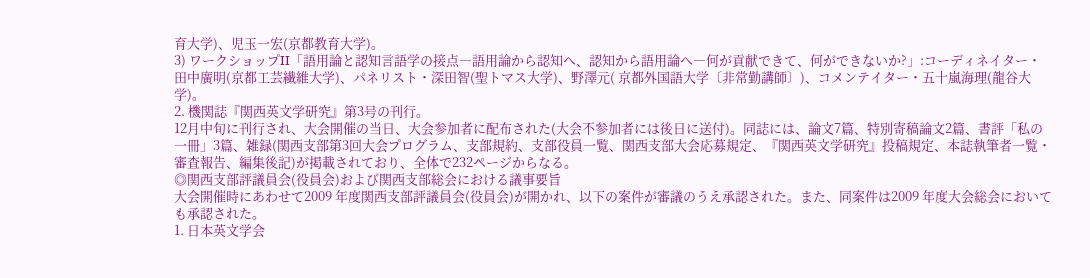育大学)、児玉一宏(京都教育大学)。
3) ワークショップII「語用論と認知言語学の接点―語用論から認知へ、認知から語用論へ―何が貢献できて、何ができないか?」:コーディネイター・田中廣明(京都工芸繊維大学)、パネリスト・深田智(聖トマス大学)、野澤元( 京都外国語大学〔非常勤講師〕)、コメンテイター・五十嵐海理(龍谷大学)。
2. 機関誌『関西英文学研究』第3号の刊行。
12月中旬に刊行され、大会開催の当日、大会参加者に配布された(大会不参加者には後日に送付)。同誌には、論文7篇、特別寄稿論文2篇、書評「私の一冊」3篇、雑録(関西支部第3回大会プログラム、支部規約、支部役員一覧、関西支部大会応募規定、『関西英文学研究』投稿規定、本誌執筆者一覧・審査報告、編集後記)が掲載されており、全体で232ページからなる。
◎関西支部評議員会(役員会)および関西支部総会における議事要旨
大会開催時にあわせて2009 年度関西支部評議員会(役員会)が開かれ、以下の案件が審議のうえ承認された。また、同案件は2009 年度大会総会においても承認された。
1. 日本英文学会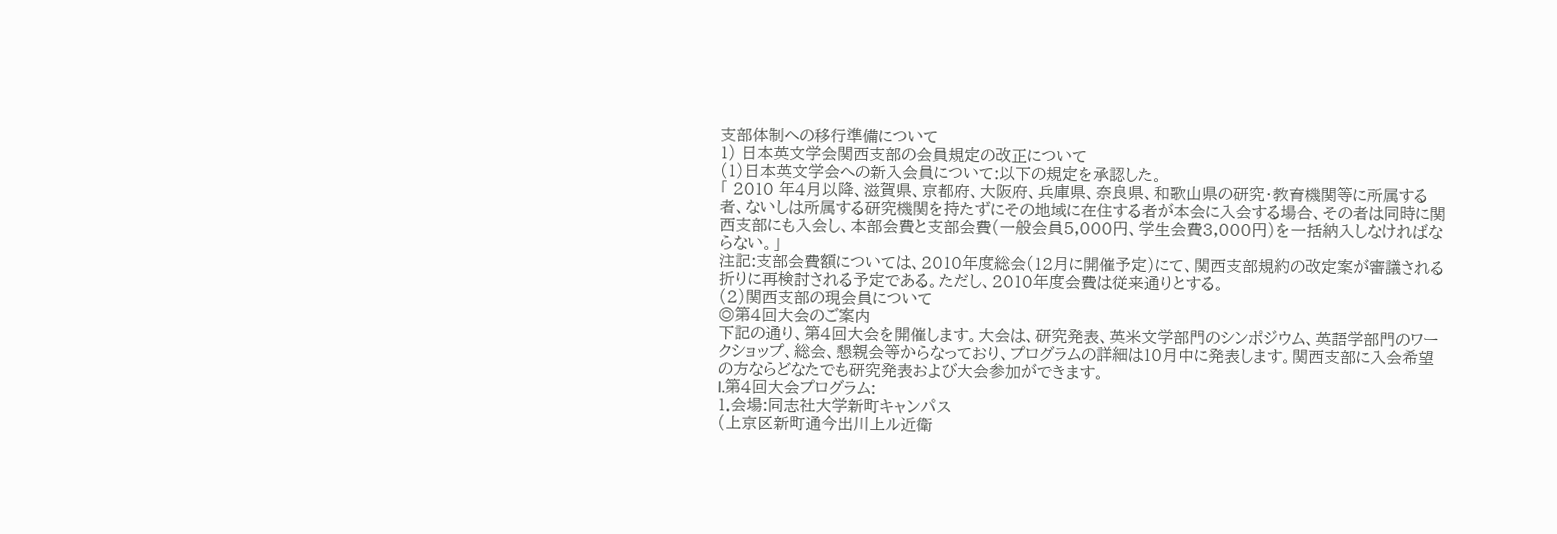支部体制への移行準備について
1) 日本英文学会関西支部の会員規定の改正について
(1)日本英文学会への新入会員について:以下の規定を承認した。
「 2010 年4月以降、滋賀県、京都府、大阪府、兵庫県、奈良県、和歌山県の研究・教育機関等に所属する者、ないしは所属する研究機関を持たずにその地域に在住する者が本会に入会する場合、その者は同時に関西支部にも入会し、本部会費と支部会費(一般会員5,000円、学生会費3,000円)を一括納入しなければならない。」
注記:支部会費額については、2010年度総会(12月に開催予定)にて、関西支部規約の改定案が審議される折りに再検討される予定である。ただし、2010年度会費は従来通りとする。
(2)関西支部の現会員について
◎第4回大会のご案内
下記の通り、第4回大会を開催します。大会は、研究発表、英米文学部門のシンポジウム、英語学部門のワークショップ、総会、懇親会等からなっており、プログラムの詳細は10月中に発表します。関西支部に入会希望の方ならどなたでも研究発表および大会参加ができます。
I.第4回大会プログラム:
1.会場:同志社大学新町キャンパス
(上京区新町通今出川上ル近衛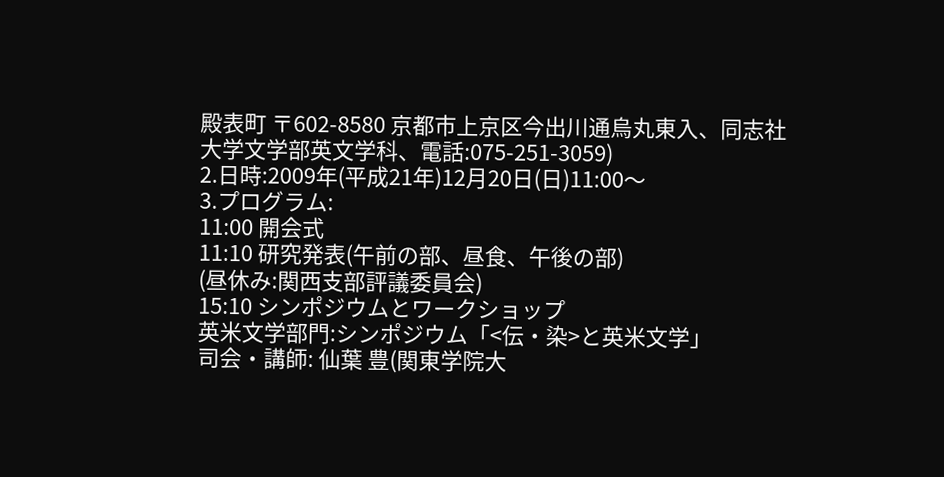殿表町 〒602-8580 京都市上京区今出川通烏丸東入、同志社大学文学部英文学科、電話:075-251-3059)
2.日時:2009年(平成21年)12月20日(日)11:00〜
3.プログラム:
11:00 開会式
11:10 研究発表(午前の部、昼食、午後の部)
(昼休み:関西支部評議委員会)
15:10 シンポジウムとワークショップ
英米文学部門:シンポジウム「<伝・染>と英米文学」
司会・講師: 仙葉 豊(関東学院大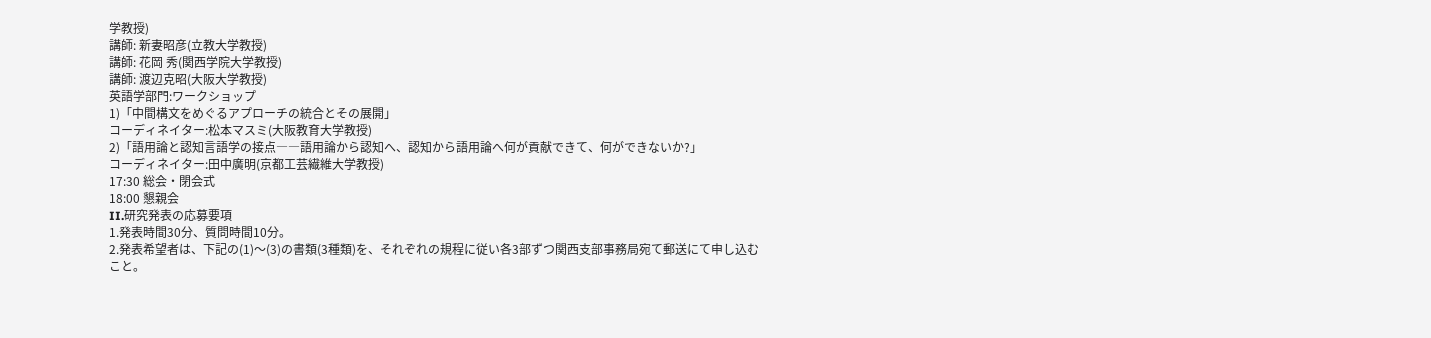学教授)
講師: 新妻昭彦(立教大学教授)
講師: 花岡 秀(関西学院大学教授)
講師: 渡辺克昭(大阪大学教授)
英語学部門:ワークショップ
1)「中間構文をめぐるアプローチの統合とその展開」
コーディネイター:松本マスミ(大阪教育大学教授)
2)「語用論と認知言語学の接点――語用論から認知へ、認知から語用論へ何が貢献できて、何ができないか?」
コーディネイター:田中廣明(京都工芸繊維大学教授)
17:30 総会・閉会式
18:00 懇親会
II.研究発表の応募要項
1.発表時間30分、質問時間10分。
2.発表希望者は、下記の(1)〜(3)の書類(3種類)を、それぞれの規程に従い各3部ずつ関西支部事務局宛て郵送にて申し込むこと。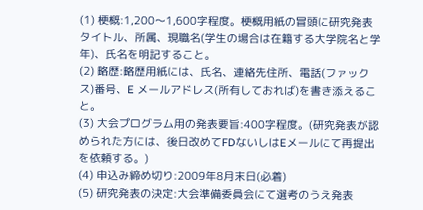(1) 梗概:1,200〜1,600字程度。梗概用紙の冒頭に研究発表タイトル、所属、現職名(学生の場合は在籍する大学院名と学年)、氏名を明記すること。
(2) 略歴:略歴用紙には、氏名、連絡先住所、電話(ファックス)番号、E メールアドレス(所有しておれば)を書き添えること。
(3) 大会プログラム用の発表要旨:400字程度。(研究発表が認められた方には、後日改めてFDないしはEメールにて再提出を依頼する。)
(4) 申込み締め切り:2009年8月末日(必着)
(5) 研究発表の決定:大会準備委員会にて選考のうえ発表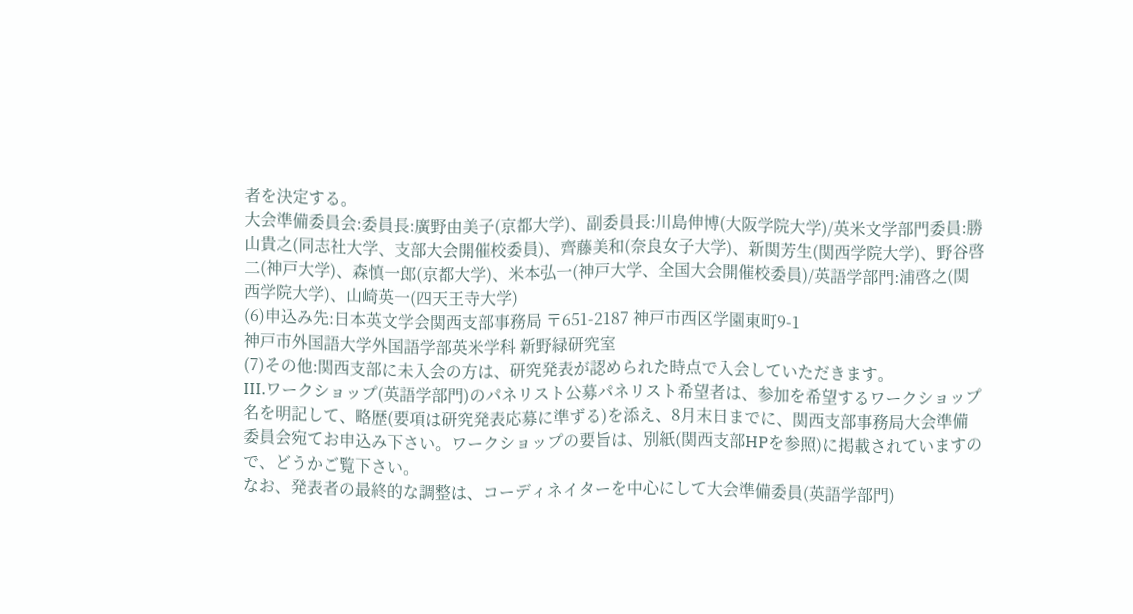者を決定する。
大会準備委員会:委員長:廣野由美子(京都大学)、副委員長:川島伸博(大阪学院大学)/英米文学部門委員:勝山貴之(同志社大学、支部大会開催校委員)、齊藤美和(奈良女子大学)、新関芳生(関西学院大学)、野谷啓二(神戸大学)、森慎一郎(京都大学)、米本弘一(神戸大学、全国大会開催校委員)/英語学部門:浦啓之(関西学院大学)、山崎英一(四天王寺大学)
(6)申込み先:日本英文学会関西支部事務局 〒651-2187 神戸市西区学園東町9-1
神戸市外国語大学外国語学部英米学科 新野緑研究室
(7)その他:関西支部に未入会の方は、研究発表が認められた時点で入会していただきます。
III.ワークショップ(英語学部門)のパネリスト公募パネリスト希望者は、参加を希望するワークショップ名を明記して、略歴(要項は研究発表応募に準ずる)を添え、8月末日までに、関西支部事務局大会準備委員会宛てお申込み下さい。ワークショップの要旨は、別紙(関西支部HPを参照)に掲載されていますので、どうかご覧下さい。
なお、発表者の最終的な調整は、コーディネイターを中心にして大会準備委員(英語学部門)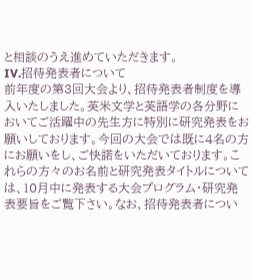と相談のうえ進めていただきます。
IV.招待発表者について
前年度の第3回大会より、招待発表者制度を導入いたしました。英米文学と英語学の各分野においてご活躍中の先生方に特別に研究発表をお願いしております。今回の大会では既に4名の方にお願いをし、ご快諾をいただいております。これらの方々のお名前と研究発表タイトルについては、10月中に発表する大会プログラム・研究発表要旨をご覧下さい。なお、招待発表者につい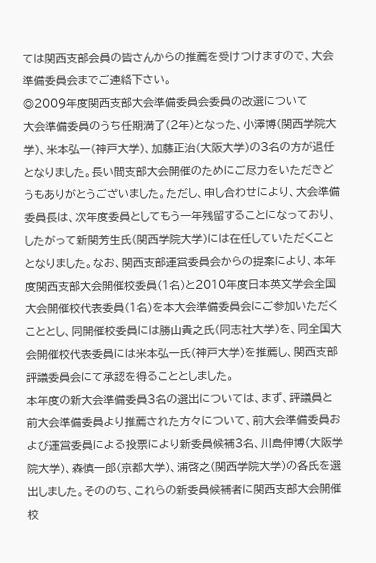ては関西支部会員の皆さんからの推薦を受けつけますので、大会準備委員会までご連絡下さい。
◎2009年度関西支部大会準備委員会委員の改選について
大会準備委員のうち任期満了(2年)となった、小澤博(関西学院大学)、米本弘一(神戸大学)、加藤正治(大阪大学)の3名の方が退任となりました。長い間支部大会開催のためにご尽力をいただきどうもありがとうございました。ただし、申し合わせにより、大会準備委員長は、次年度委員としてもう一年残留することになっており、したがって新関芳生氏(関西学院大学)には在任していただくこととなりました。なお、関西支部運営委員会からの提案により、本年度関西支部大会開催校委員(1名)と2010年度日本英文学会全国大会開催校代表委員(1名)を本大会準備委員会にご参加いただくこととし、同開催校委員には勝山貴之氏(同志社大学)を、同全国大会開催校代表委員には米本弘一氏(神戸大学)を推薦し、関西支部評議委員会にて承認を得ることとしました。
本年度の新大会準備委員3名の選出については、まず、評議員と前大会準備委員より推薦された方々について、前大会準備委員および運営委員による投票により新委員候補3名、川島伸博(大阪学院大学)、森慎一郎(京都大学)、浦啓之(関西学院大学)の各氏を選出しました。そののち、これらの新委員候補者に関西支部大会開催校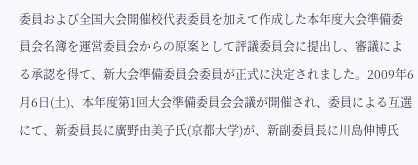委員および全国大会開催校代表委員を加えて作成した本年度大会準備委員会名簿を運営委員会からの原案として評議委員会に提出し、審議による承認を得て、新大会準備委員会委員が正式に決定されました。2009年6月6日(土)、本年度第1回大会準備委員会会議が開催され、委員による互選にて、新委員長に廣野由美子氏(京都大学)が、新副委員長に川島伸博氏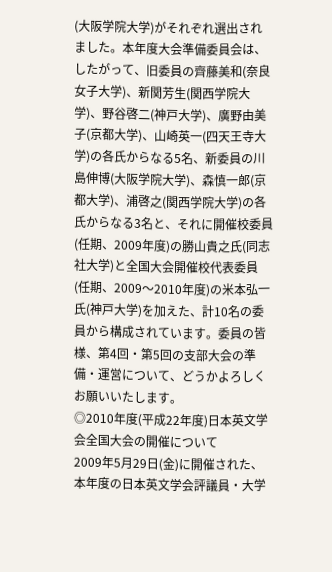(大阪学院大学)がそれぞれ選出されました。本年度大会準備委員会は、したがって、旧委員の齊藤美和(奈良女子大学)、新関芳生(関西学院大学)、野谷啓二(神戸大学)、廣野由美子(京都大学)、山崎英一(四天王寺大学)の各氏からなる5名、新委員の川島伸博(大阪学院大学)、森慎一郎(京都大学)、浦啓之(関西学院大学)の各氏からなる3名と、それに開催校委員(任期、2009年度)の勝山貴之氏(同志社大学)と全国大会開催校代表委員(任期、2009〜2010年度)の米本弘一氏(神戸大学)を加えた、計10名の委員から構成されています。委員の皆様、第4回・第5回の支部大会の準備・運営について、どうかよろしくお願いいたします。
◎2010年度(平成22年度)日本英文学会全国大会の開催について
2009年5月29日(金)に開催された、本年度の日本英文学会評議員・大学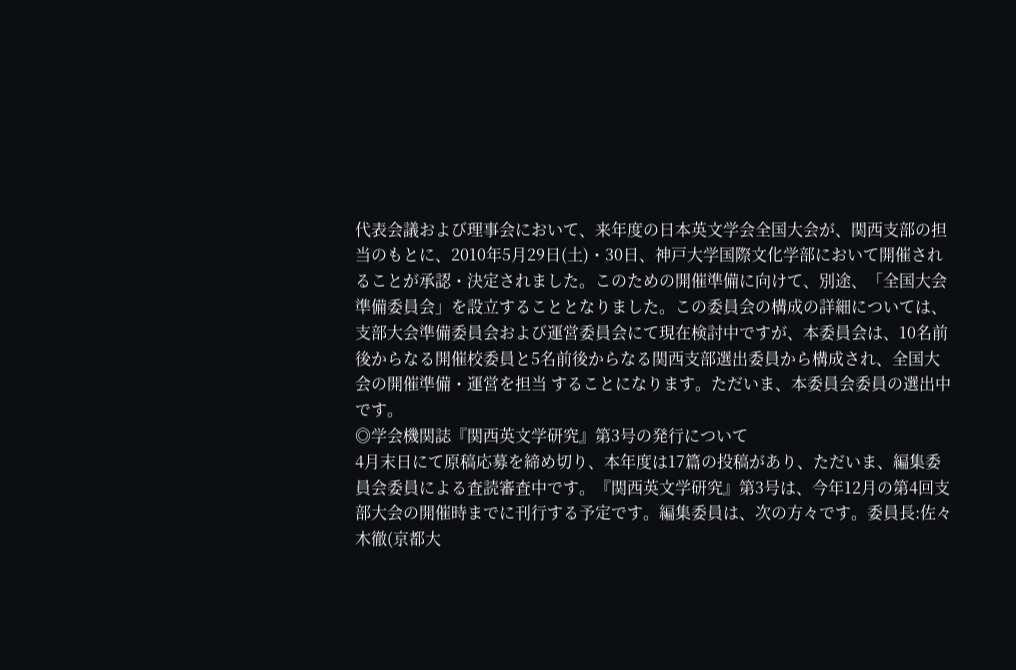代表会議および理事会において、来年度の日本英文学会全国大会が、関西支部の担当のもとに、2010年5月29日(土)・30日、神戸大学国際文化学部において開催されることが承認・決定されました。このための開催準備に向けて、別途、「全国大会準備委員会」を設立することとなりました。この委員会の構成の詳細については、支部大会準備委員会および運営委員会にて現在検討中ですが、本委員会は、10名前後からなる開催校委員と5名前後からなる関西支部選出委員から構成され、全国大会の開催準備・運営を担当 することになります。ただいま、本委員会委員の選出中です。
◎学会機関誌『関西英文学研究』第3号の発行について
4月末日にて原稿応募を締め切り、本年度は17篇の投稿があり、ただいま、編集委員会委員による査読審査中です。『関西英文学研究』第3号は、今年12月の第4回支部大会の開催時までに刊行する予定です。編集委員は、次の方々です。委員長:佐々木徹(京都大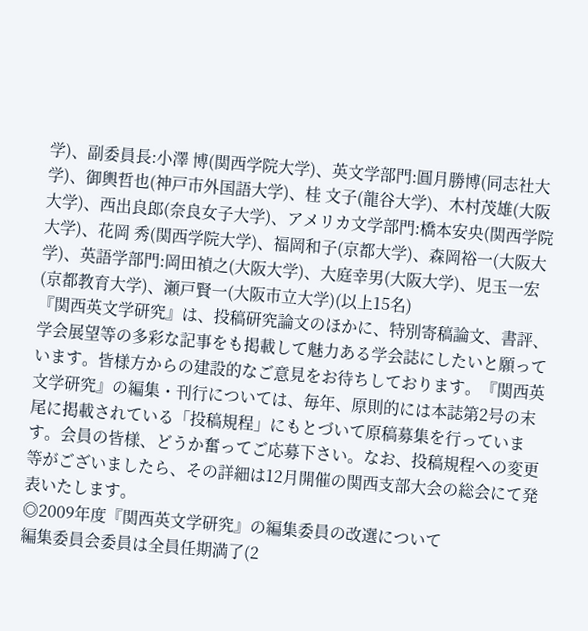学)、副委員長:小澤 博(関西学院大学)、英文学部門:圓月勝博(同志社大学)、御輿哲也(神戸市外国語大学)、桂 文子(龍谷大学)、木村茂雄(大阪大学)、西出良郎(奈良女子大学)、アメリカ文学部門:橋本安央(関西学院大学)、花岡 秀(関西学院大学)、福岡和子(京都大学)、森岡裕一(大阪大学)、英語学部門:岡田禎之(大阪大学)、大庭幸男(大阪大学)、児玉一宏(京都教育大学)、瀬戸賢一(大阪市立大学)(以上15名)
『関西英文学研究』は、投稿研究論文のほかに、特別寄稿論文、書評、学会展望等の多彩な記事をも掲載して魅力ある学会誌にしたいと願っています。皆様方からの建設的なご意見をお待ちしております。『関西英文学研究』の編集・刊行については、毎年、原則的には本誌第2号の末尾に掲載されている「投稿規程」にもとづいて原稿募集を行っています。会員の皆様、どうか奮ってご応募下さい。なお、投稿規程への変更等がございましたら、その詳細は12月開催の関西支部大会の総会にて発表いたします。
◎2009年度『関西英文学研究』の編集委員の改選について
編集委員会委員は全員任期満了(2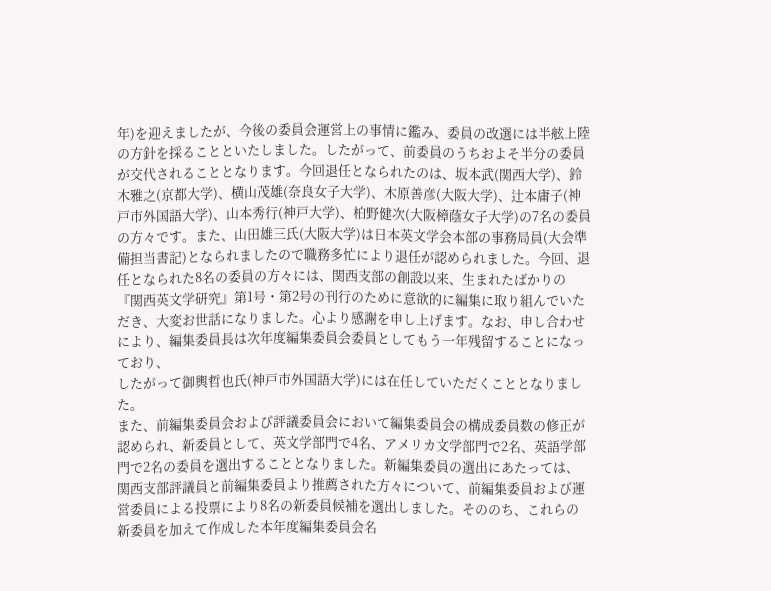年)を迎えましたが、今後の委員会運営上の事情に鑑み、委員の改選には半舷上陸の方針を採ることといたしました。したがって、前委員のうちおよそ半分の委員が交代されることとなります。今回退任となられたのは、坂本武(関西大学)、鈴木雅之(京都大学)、横山茂雄(奈良女子大学)、木原善彦(大阪大学)、辻本庸子(神戸市外国語大学)、山本秀行(神戸大学)、柏野健次(大阪樟蔭女子大学)の7名の委員の方々です。また、山田雄三氏(大阪大学)は日本英文学会本部の事務局員(大会準備担当書記)となられましたので職務多忙により退任が認められました。今回、退任となられた8名の委員の方々には、関西支部の創設以来、生まれたばかりの『関西英文学研究』第1号・第2号の刊行のために意欲的に編集に取り組んでいただき、大変お世話になりました。心より感謝を申し上げます。なお、申し合わせにより、編集委員長は次年度編集委員会委員としてもう一年残留することになっており、
したがって御輿哲也氏(神戸市外国語大学)には在任していただくこととなりました。
また、前編集委員会および評議委員会において編集委員会の構成委員数の修正が認められ、新委員として、英文学部門で4名、アメリカ文学部門で2名、英語学部門で2名の委員を選出することとなりました。新編集委員の選出にあたっては、関西支部評議員と前編集委員より推薦された方々について、前編集委員および運営委員による投票により8名の新委員候補を選出しました。そののち、これらの新委員を加えて作成した本年度編集委員会名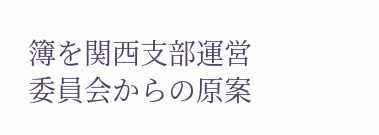簿を関西支部運営委員会からの原案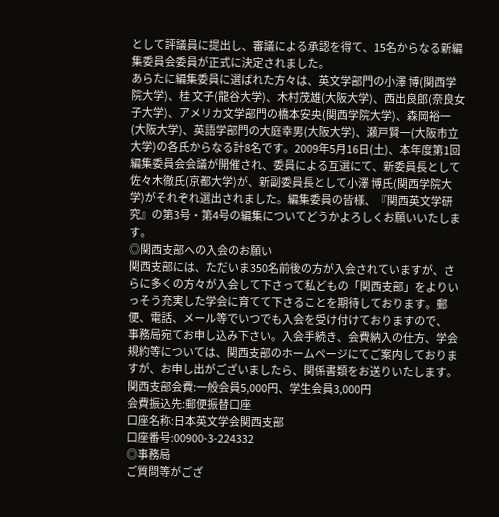として評議員に提出し、審議による承認を得て、15名からなる新編集委員会委員が正式に決定されました。
あらたに編集委員に選ばれた方々は、英文学部門の小澤 博(関西学院大学)、桂 文子(龍谷大学)、木村茂雄(大阪大学)、西出良郎(奈良女子大学)、アメリカ文学部門の橋本安央(関西学院大学)、森岡裕一(大阪大学)、英語学部門の大庭幸男(大阪大学)、瀬戸賢一(大阪市立大学)の各氏からなる計8名です。2009年5月16日(土)、本年度第1回編集委員会会議が開催され、委員による互選にて、新委員長として佐々木徹氏(京都大学)が、新副委員長として小澤 博氏(関西学院大学)がそれぞれ選出されました。編集委員の皆様、『関西英文学研究』の第3号・第4号の編集についてどうかよろしくお願いいたします。
◎関西支部への入会のお願い
関西支部には、ただいま350名前後の方が入会されていますが、さらに多くの方々が入会して下さって私どもの「関西支部」をよりいっそう充実した学会に育てて下さることを期待しております。郵便、電話、メール等でいつでも入会を受け付けておりますので、
事務局宛てお申し込み下さい。入会手続き、会費納入の仕方、学会規約等については、関西支部のホームページにてご案内しておりますが、お申し出がございましたら、関係書類をお送りいたします。
関西支部会費:一般会員5,000円、学生会員3,000円
会費振込先:郵便振替口座
口座名称:日本英文学会関西支部
口座番号:00900-3-224332
◎事務局
ご質問等がござ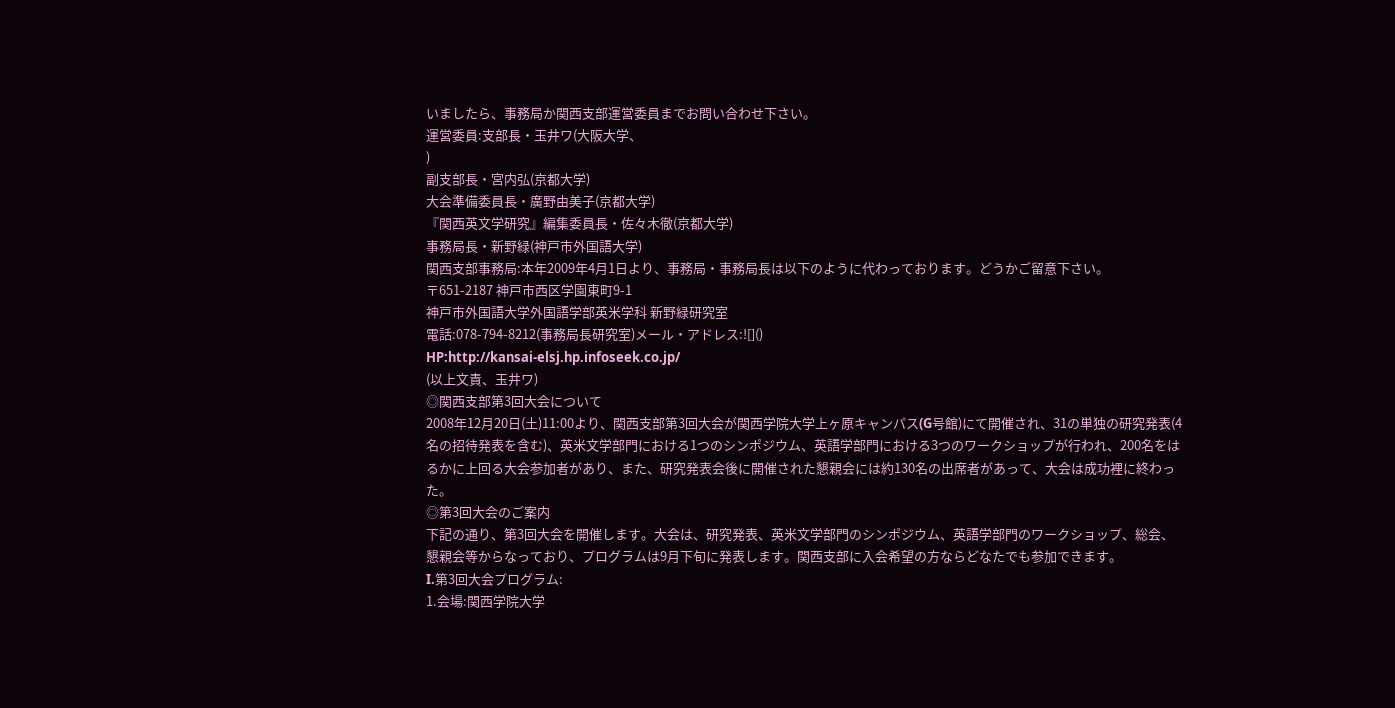いましたら、事務局か関西支部運営委員までお問い合わせ下さい。
運営委員:支部長・玉井ワ(大阪大学、
)
副支部長・宮内弘(京都大学)
大会準備委員長・廣野由美子(京都大学)
『関西英文学研究』編集委員長・佐々木徹(京都大学)
事務局長・新野緑(神戸市外国語大学)
関西支部事務局:本年2009年4月1日より、事務局・事務局長は以下のように代わっております。どうかご留意下さい。
〒651-2187 神戸市西区学園東町9-1
神戸市外国語大学外国語学部英米学科 新野緑研究室
電話:078-794-8212(事務局長研究室)メール・アドレス:![]()
HP:http://kansai-elsj.hp.infoseek.co.jp/
(以上文責、玉井ワ)
◎関西支部第3回大会について
2008年12月20日(土)11:00より、関西支部第3回大会が関西学院大学上ヶ原キャンパス(G号館)にて開催され、31の単独の研究発表(4名の招待発表を含む)、英米文学部門における1つのシンポジウム、英語学部門における3つのワークショップが行われ、200名をはるかに上回る大会参加者があり、また、研究発表会後に開催された懇親会には約130名の出席者があって、大会は成功裡に終わった。
◎第3回大会のご案内
下記の通り、第3回大会を開催します。大会は、研究発表、英米文学部門のシンポジウム、英語学部門のワークショップ、総会、懇親会等からなっており、プログラムは9月下旬に発表します。関西支部に入会希望の方ならどなたでも参加できます。
I.第3回大会プログラム:
1.会場:関西学院大学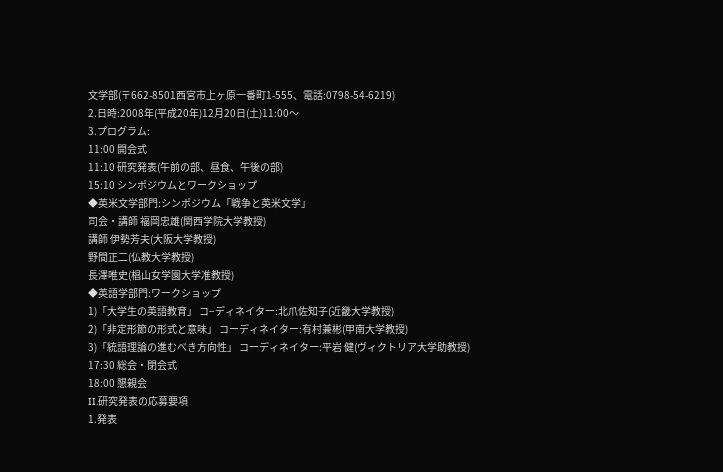文学部(〒662-8501西宮市上ヶ原一番町1-555、電話:0798-54-6219)
2.日時:2008年(平成20年)12月20日(土)11:00〜
3.プログラム:
11:00 開会式
11:10 研究発表(午前の部、昼食、午後の部)
15:10 シンポジウムとワークショップ
◆英米文学部門:シンポジウム「戦争と英米文学」
司会・講師 福岡忠雄(関西学院大学教授)
講師 伊勢芳夫(大阪大学教授)
野間正二(仏教大学教授)
長澤唯史(椙山女学園大学准教授)
◆英語学部門:ワークショップ
1)「大学生の英語教育」 コ−ディネイター:北爪佐知子(近畿大学教授)
2)「非定形節の形式と意味」 コーディネイター:有村兼彬(甲南大学教授)
3)「統語理論の進むべき方向性」 コーディネイター:平岩 健(ヴィクトリア大学助教授)
17:30 総会・閉会式
18:00 懇親会
II.研究発表の応募要項
1.発表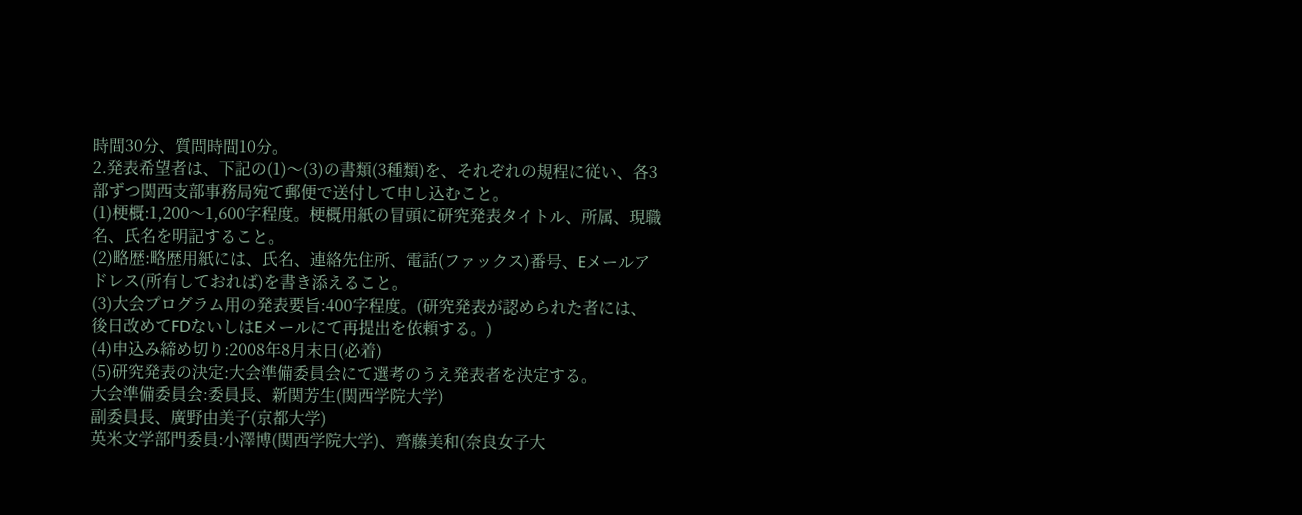時間30分、質問時間10分。
2.発表希望者は、下記の(1)〜(3)の書類(3種類)を、それぞれの規程に従い、各3部ずつ関西支部事務局宛て郵便で送付して申し込むこと。
(1)梗概:1,200〜1,600字程度。梗概用紙の冒頭に研究発表タイトル、所属、現職名、氏名を明記すること。
(2)略歴:略歴用紙には、氏名、連絡先住所、電話(ファックス)番号、Eメールアドレス(所有しておれば)を書き添えること。
(3)大会プログラム用の発表要旨:400字程度。(研究発表が認められた者には、後日改めてFDないしはEメールにて再提出を依頼する。)
(4)申込み締め切り:2008年8月末日(必着)
(5)研究発表の決定:大会準備委員会にて選考のうえ発表者を決定する。
大会準備委員会:委員長、新関芳生(関西学院大学)
副委員長、廣野由美子(京都大学)
英米文学部門委員:小澤博(関西学院大学)、齊藤美和(奈良女子大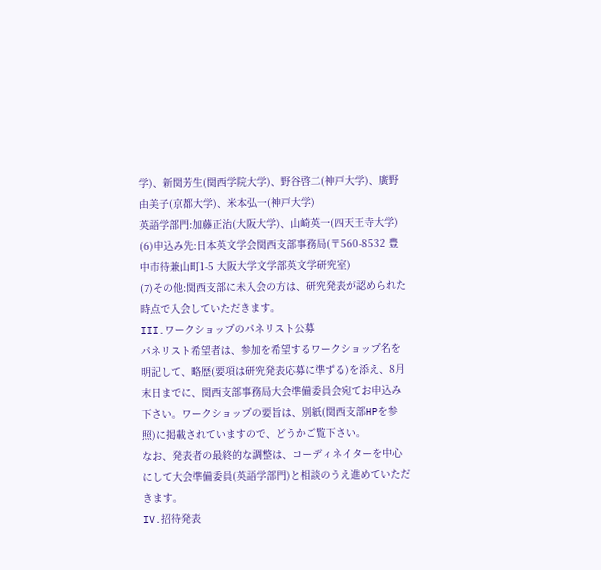学)、新関芳生(関西学院大学)、野谷啓二(神戸大学)、廣野由美子(京都大学)、米本弘一(神戸大学)
英語学部門:加藤正治(大阪大学)、山崎英一(四天王寺大学)
(6)申込み先:日本英文学会関西支部事務局(〒560-8532 豊中市待兼山町1-5 大阪大学文学部英文学研究室)
(7)その他:関西支部に未入会の方は、研究発表が認められた時点で入会していただきます。
III.ワークショップのパネリスト公募
パネリスト希望者は、参加を希望するワークショップ名を明記して、略歴(要項は研究発表応募に準ずる)を添え、8月末日までに、関西支部事務局大会準備委員会宛てお申込み下さい。ワークショップの要旨は、別紙(関西支部HPを参照)に掲載されていますので、どうかご覧下さい。
なお、発表者の最終的な調整は、コーディネイターを中心にして大会準備委員(英語学部門)と相談のうえ進めていただきます。
IV.招待発表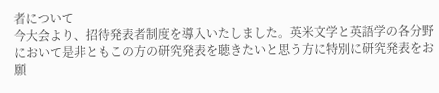者について
今大会より、招待発表者制度を導入いたしました。英米文学と英語学の各分野において是非ともこの方の研究発表を聴きたいと思う方に特別に研究発表をお願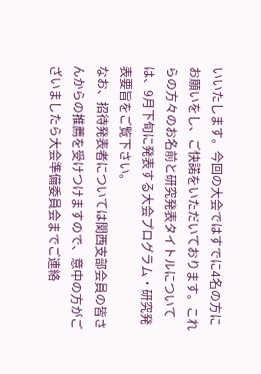いいたします。今回の大会ではすでに4名の方にお願いをし、ご快諾をいただいております。これらの方々のお名前と研究発表タイトルについては、9月下旬に発表する大会プログラム・研究発表要旨をご覧下さい。
なお、招待発表者については関西支部会員の皆さんからの推薦を受けつけますので、意中の方がございましたら大会準備委員会までご連絡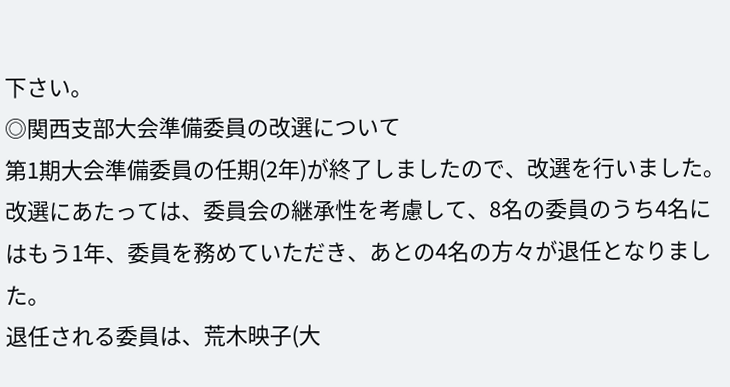下さい。
◎関西支部大会準備委員の改選について
第1期大会準備委員の任期(2年)が終了しましたので、改選を行いました。改選にあたっては、委員会の継承性を考慮して、8名の委員のうち4名にはもう1年、委員を務めていただき、あとの4名の方々が退任となりました。
退任される委員は、荒木映子(大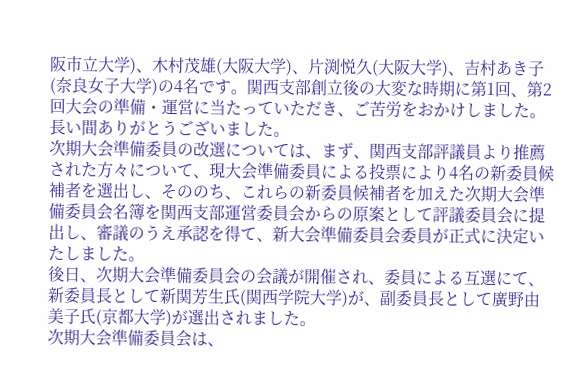阪市立大学)、木村茂雄(大阪大学)、片渕悦久(大阪大学)、吉村あき子(奈良女子大学)の4名です。関西支部創立後の大変な時期に第1回、第2回大会の準備・運営に当たっていただき、ご苦労をおかけしました。長い間ありがとうございました。
次期大会準備委員の改選については、まず、関西支部評議員より推薦された方々について、現大会準備委員による投票により4名の新委員候補者を選出し、そののち、これらの新委員候補者を加えた次期大会準備委員会名簿を関西支部運営委員会からの原案として評議委員会に提出し、審議のうえ承認を得て、新大会準備委員会委員が正式に決定いたしました。
後日、次期大会準備委員会の会議が開催され、委員による互選にて、新委員長として新関芳生氏(関西学院大学)が、副委員長として廣野由美子氏(京都大学)が選出されました。
次期大会準備委員会は、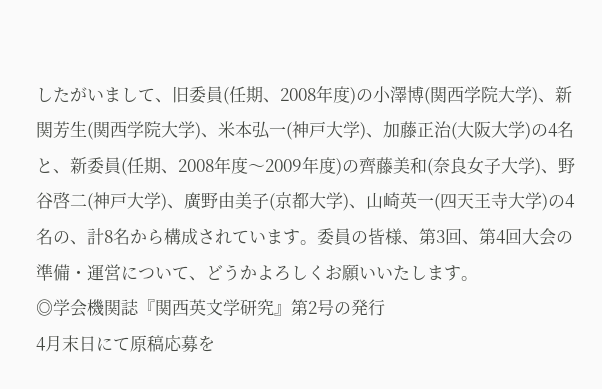したがいまして、旧委員(任期、2008年度)の小澤博(関西学院大学)、新関芳生(関西学院大学)、米本弘一(神戸大学)、加藤正治(大阪大学)の4名と、新委員(任期、2008年度〜2009年度)の齊藤美和(奈良女子大学)、野谷啓二(神戸大学)、廣野由美子(京都大学)、山崎英一(四天王寺大学)の4名の、計8名から構成されています。委員の皆様、第3回、第4回大会の準備・運営について、どうかよろしくお願いいたします。
◎学会機関誌『関西英文学研究』第2号の発行
4月末日にて原稿応募を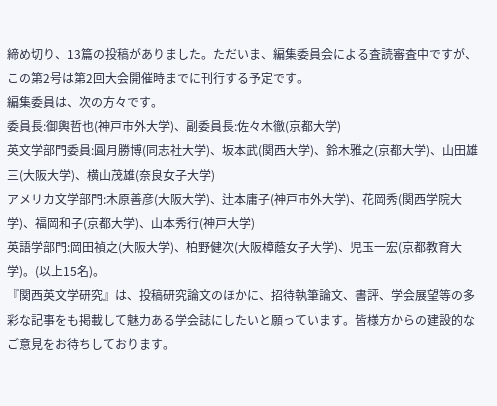締め切り、13篇の投稿がありました。ただいま、編集委員会による査読審査中ですが、この第2号は第2回大会開催時までに刊行する予定です。
編集委員は、次の方々です。
委員長:御輿哲也(神戸市外大学)、副委員長:佐々木徹(京都大学)
英文学部門委員:圓月勝博(同志社大学)、坂本武(関西大学)、鈴木雅之(京都大学)、山田雄三(大阪大学)、横山茂雄(奈良女子大学)
アメリカ文学部門:木原善彦(大阪大学)、辻本庸子(神戸市外大学)、花岡秀(関西学院大学)、福岡和子(京都大学)、山本秀行(神戸大学)
英語学部門:岡田禎之(大阪大学)、柏野健次(大阪樟蔭女子大学)、児玉一宏(京都教育大学)。(以上15名)。
『関西英文学研究』は、投稿研究論文のほかに、招待執筆論文、書評、学会展望等の多彩な記事をも掲載して魅力ある学会誌にしたいと願っています。皆様方からの建設的なご意見をお待ちしております。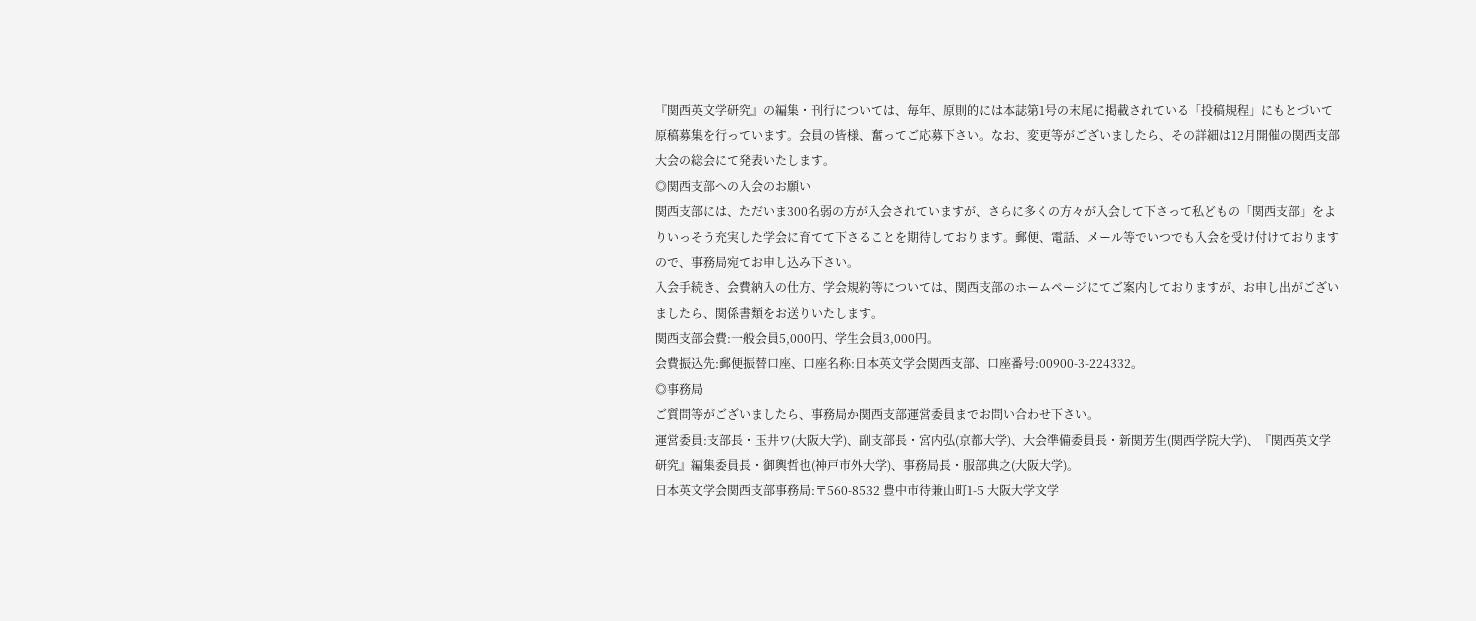『関西英文学研究』の編集・刊行については、毎年、原則的には本誌第1号の末尾に掲載されている「投稿規程」にもとづいて原稿募集を行っています。会員の皆様、奮ってご応募下さい。なお、変更等がございましたら、その詳細は12月開催の関西支部大会の総会にて発表いたします。
◎関西支部への入会のお願い
関西支部には、ただいま300名弱の方が入会されていますが、さらに多くの方々が入会して下さって私どもの「関西支部」をよりいっそう充実した学会に育てて下さることを期待しております。郵便、電話、メール等でいつでも入会を受け付けておりますので、事務局宛てお申し込み下さい。
入会手続き、会費納入の仕方、学会規約等については、関西支部のホームページにてご案内しておりますが、お申し出がございましたら、関係書類をお送りいたします。
関西支部会費:一般会員5,000円、学生会員3,000円。
会費振込先:郵便振替口座、口座名称:日本英文学会関西支部、口座番号:00900-3-224332。
◎事務局
ご質問等がございましたら、事務局か関西支部運営委員までお問い合わせ下さい。
運営委員:支部長・玉井ワ(大阪大学)、副支部長・宮内弘(京都大学)、大会準備委員長・新関芳生(関西学院大学)、『関西英文学研究』編集委員長・御輿哲也(神戸市外大学)、事務局長・服部典之(大阪大学)。
日本英文学会関西支部事務局:〒560-8532 豊中市待兼山町1-5 大阪大学文学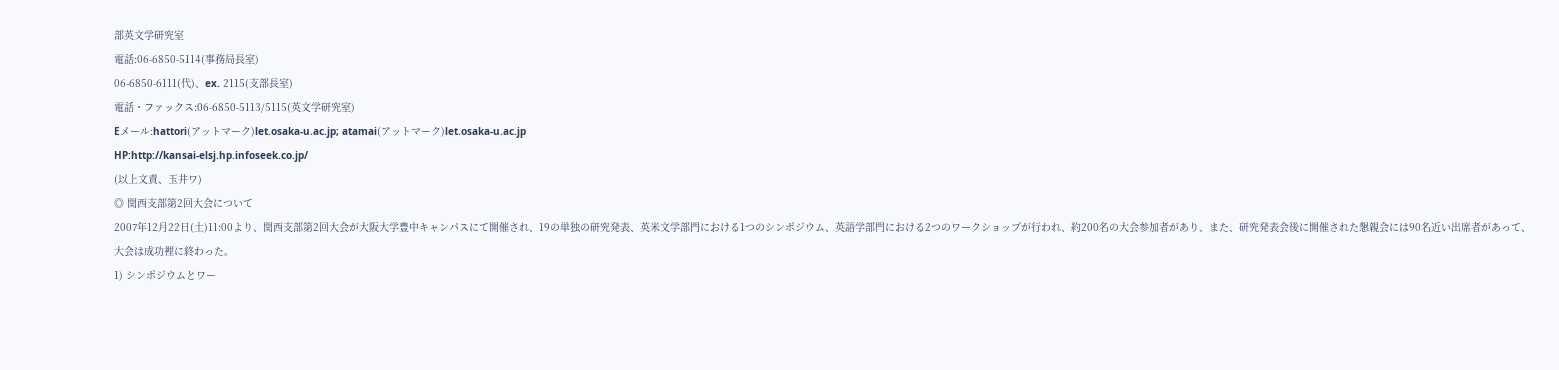部英文学研究室
電話:06-6850-5114(事務局長室)
06-6850-6111(代)、ex. 2115(支部長室)
電話・ファックス:06-6850-5113/5115(英文学研究室)
Eメール:hattori(アットマーク)let.osaka-u.ac.jp; atamai(アットマーク)let.osaka-u.ac.jp
HP:http://kansai-elsj.hp.infoseek.co.jp/
(以上文責、玉井ワ)
◎ 関西支部第2回大会について
2007年12月22日(土)11:00より、関西支部第2回大会が大阪大学豊中キャンパスにて開催され、19の単独の研究発表、英米文学部門における1つのシンポジウム、英語学部門における2つのワークショップが行われ、約200名の大会参加者があり、また、研究発表会後に開催された懇親会には90名近い出席者があって、大会は成功裡に終わった。
1) シンポジウムとワー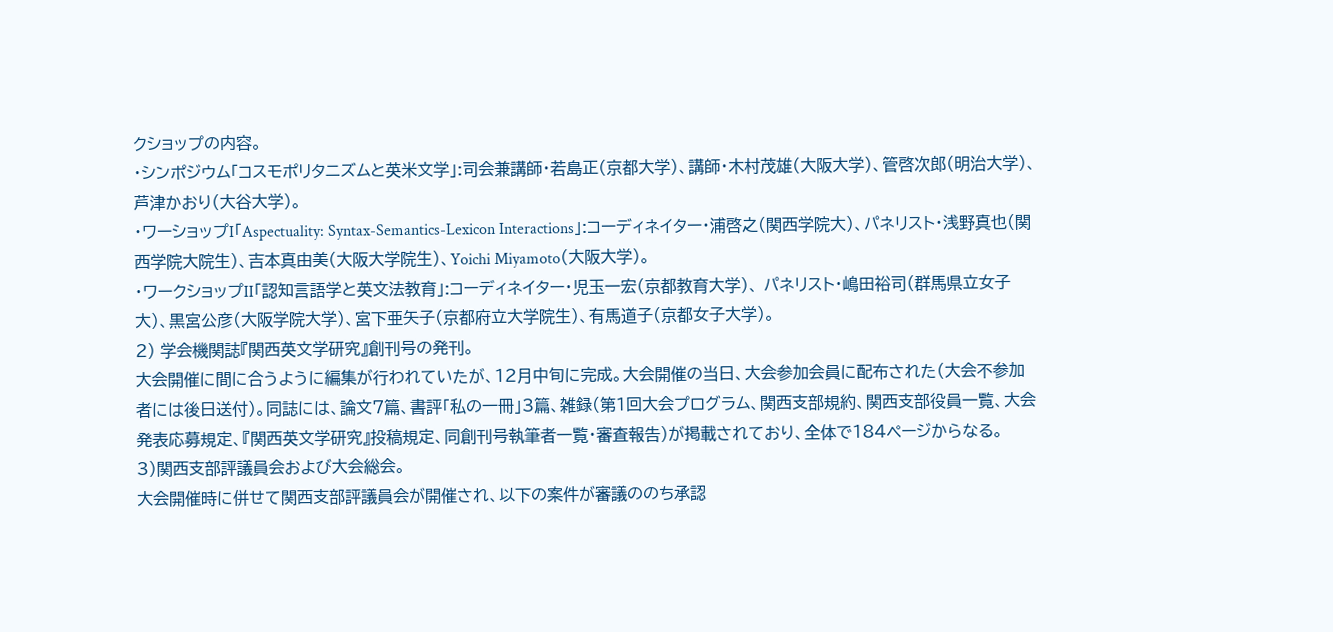クショップの内容。
・シンポジウム「コスモポリタニズムと英米文学」:司会兼講師・若島正(京都大学)、講師・木村茂雄(大阪大学)、管啓次郎(明治大学)、芦津かおり(大谷大学)。
・ワーショップI「Aspectuality: Syntax-Semantics-Lexicon Interactions」:コーディネイター・浦啓之(関西学院大)、パネリスト・浅野真也(関西学院大院生)、吉本真由美(大阪大学院生)、Yoichi Miyamoto(大阪大学)。
・ワークショップII「認知言語学と英文法教育」:コーディネイター・児玉一宏(京都教育大学)、 パネリスト・嶋田裕司(群馬県立女子大)、黒宮公彦(大阪学院大学)、宮下亜矢子(京都府立大学院生)、有馬道子(京都女子大学)。
2) 学会機関誌『関西英文学研究』創刊号の発刊。
大会開催に間に合うように編集が行われていたが、12月中旬に完成。大会開催の当日、大会参加会員に配布された(大会不参加者には後日送付)。同誌には、論文7篇、書評「私の一冊」3篇、雑録(第1回大会プログラム、関西支部規約、関西支部役員一覧、大会発表応募規定、『関西英文学研究』投稿規定、同創刊号執筆者一覧・審査報告)が掲載されており、全体で184ページからなる。
3)関西支部評議員会および大会総会。
大会開催時に併せて関西支部評議員会が開催され、以下の案件が審議ののち承認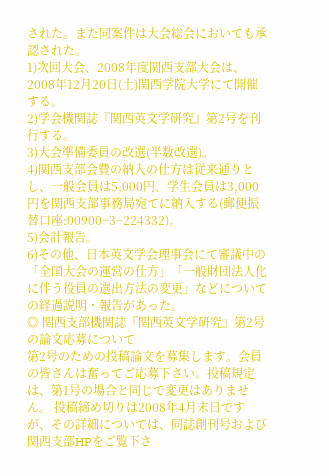された。また同案件は大会総会においても承認された。
1)次回大会、2008年度関西支部大会は、2008年12月20日(土)関西学院大学にて開催する。
2)学会機関誌『関西英文学研究』第2号を刊行する。
3)大会準備委員の改選(半数改選)。
4)関西支部会費の納入の仕方は従来通りとし、一般会員は5,000円、学生会員は3,000円を関西支部事務局宛てに納入する(郵便振替口座:00900−3−224332)。
5)会計報告。
6)その他、日本英文学会理事会にて審議中の「全国大会の運営の仕方」「一般財団法人化に伴う役員の選出方法の変更」などについての経過説明・報告があった。
◎ 関西支部機関誌『関西英文学研究』第2号の論文応募について
第2号のための投稿論文を募集します。会員の皆さんは奮ってご応募下さい。投稿規定は、第1号の場合と同じで変更はありません。 投稿締め切りは2008年4月末日ですが、その詳細については、同誌創刊号および関西支部HPをご覧下さ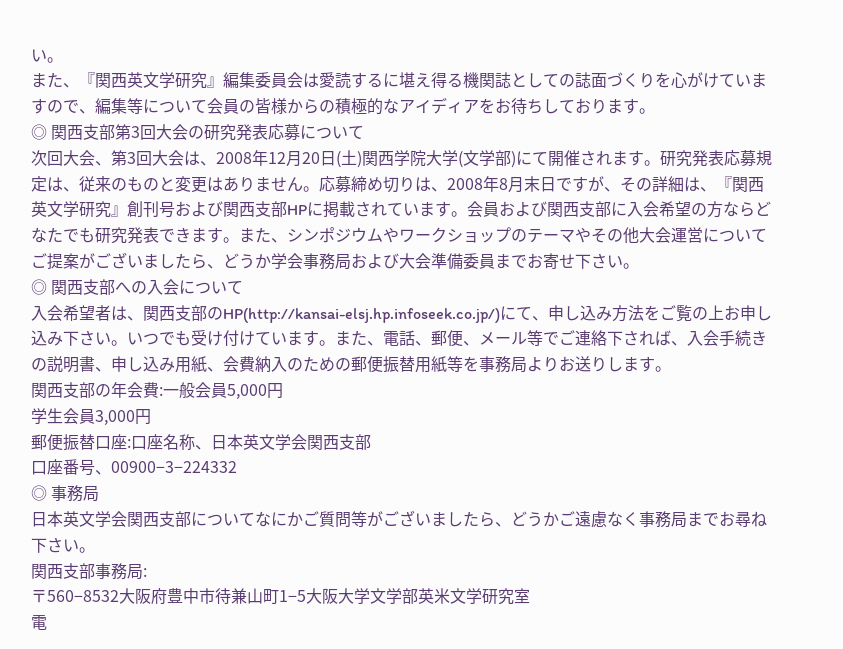い。
また、『関西英文学研究』編集委員会は愛読するに堪え得る機関誌としての誌面づくりを心がけていますので、編集等について会員の皆様からの積極的なアイディアをお待ちしております。
◎ 関西支部第3回大会の研究発表応募について
次回大会、第3回大会は、2008年12月20日(土)関西学院大学(文学部)にて開催されます。研究発表応募規定は、従来のものと変更はありません。応募締め切りは、2008年8月末日ですが、その詳細は、『関西英文学研究』創刊号および関西支部HPに掲載されています。会員および関西支部に入会希望の方ならどなたでも研究発表できます。また、シンポジウムやワークショップのテーマやその他大会運営についてご提案がございましたら、どうか学会事務局および大会準備委員までお寄せ下さい。
◎ 関西支部への入会について
入会希望者は、関西支部のHP(http://kansai-elsj.hp.infoseek.co.jp/)にて、申し込み方法をご覧の上お申し込み下さい。いつでも受け付けています。また、電話、郵便、メール等でご連絡下されば、入会手続きの説明書、申し込み用紙、会費納入のための郵便振替用紙等を事務局よりお送りします。
関西支部の年会費:一般会員5,000円
学生会員3,000円
郵便振替口座:口座名称、日本英文学会関西支部
口座番号、00900−3−224332
◎ 事務局
日本英文学会関西支部についてなにかご質問等がございましたら、どうかご遠慮なく事務局までお尋ね下さい。
関西支部事務局:
〒560−8532大阪府豊中市待兼山町1−5大阪大学文学部英米文学研究室
電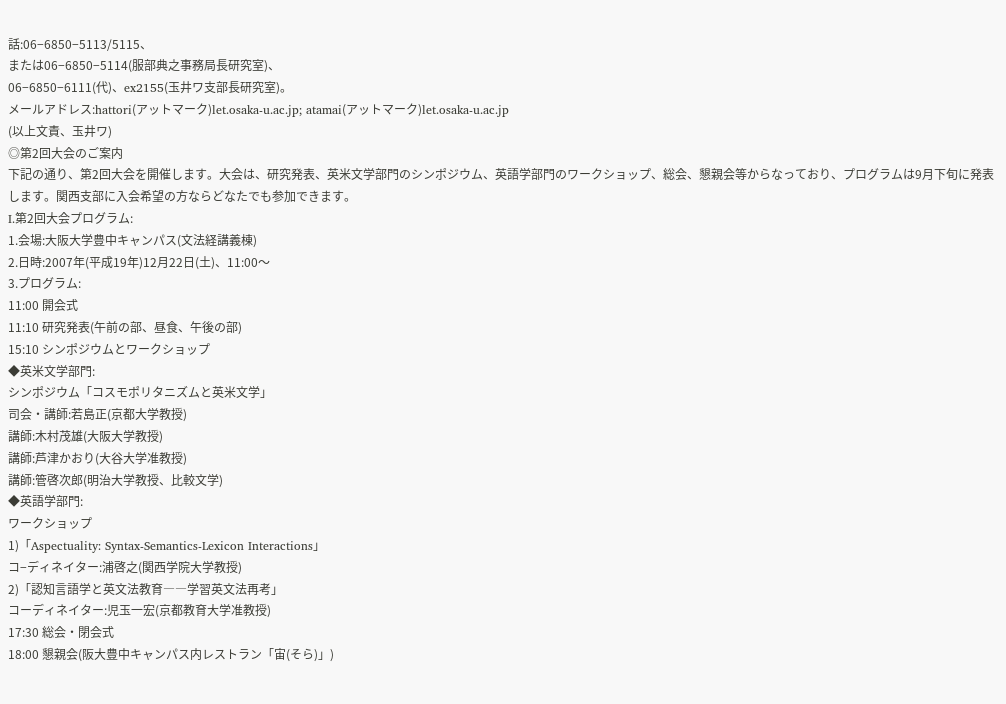話:06−6850−5113/5115、
または06−6850−5114(服部典之事務局長研究室)、
06−6850−6111(代)、ex2155(玉井ワ支部長研究室)。
メールアドレス:hattori(アットマーク)let.osaka-u.ac.jp; atamai(アットマーク)let.osaka-u.ac.jp
(以上文責、玉井ワ)
◎第2回大会のご案内
下記の通り、第2回大会を開催します。大会は、研究発表、英米文学部門のシンポジウム、英語学部門のワークショップ、総会、懇親会等からなっており、プログラムは9月下旬に発表します。関西支部に入会希望の方ならどなたでも参加できます。
I.第2回大会プログラム:
1.会場:大阪大学豊中キャンパス(文法経講義棟)
2.日時:2007年(平成19年)12月22日(土)、11:00〜
3.プログラム:
11:00 開会式
11:10 研究発表(午前の部、昼食、午後の部)
15:10 シンポジウムとワークショップ
◆英米文学部門:
シンポジウム「コスモポリタニズムと英米文学」
司会・講師:若島正(京都大学教授)
講師:木村茂雄(大阪大学教授)
講師:芦津かおり(大谷大学准教授)
講師:管啓次郎(明治大学教授、比較文学)
◆英語学部門:
ワークショップ
1)「Aspectuality: Syntax-Semantics-Lexicon Interactions」
コ−ディネイター:浦啓之(関西学院大学教授)
2)「認知言語学と英文法教育――学習英文法再考」
コーディネイター:児玉一宏(京都教育大学准教授)
17:30 総会・閉会式
18:00 懇親会(阪大豊中キャンパス内レストラン「宙(そら)」)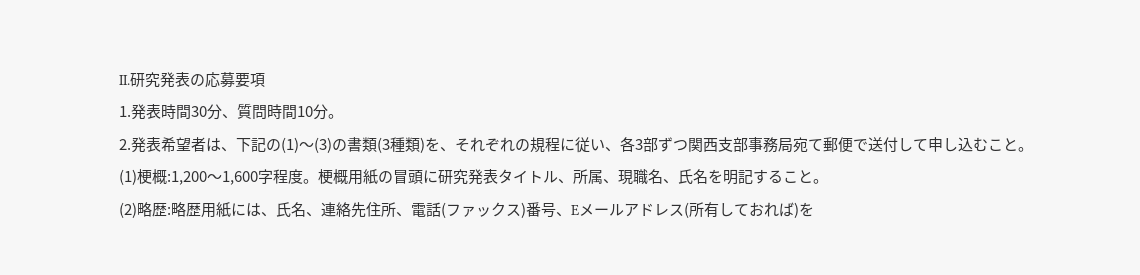II.研究発表の応募要項
1.発表時間30分、質問時間10分。
2.発表希望者は、下記の(1)〜(3)の書類(3種類)を、それぞれの規程に従い、各3部ずつ関西支部事務局宛て郵便で送付して申し込むこと。
(1)梗概:1,200〜1,600字程度。梗概用紙の冒頭に研究発表タイトル、所属、現職名、氏名を明記すること。
(2)略歴:略歴用紙には、氏名、連絡先住所、電話(ファックス)番号、Eメールアドレス(所有しておれば)を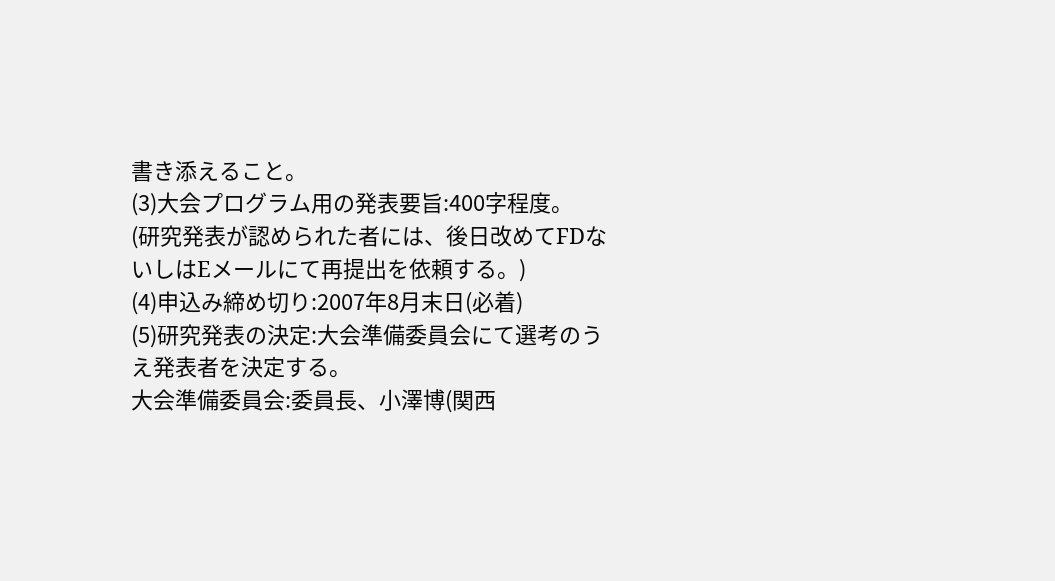書き添えること。
(3)大会プログラム用の発表要旨:400字程度。
(研究発表が認められた者には、後日改めてFDないしはEメールにて再提出を依頼する。)
(4)申込み締め切り:2007年8月末日(必着)
(5)研究発表の決定:大会準備委員会にて選考のうえ発表者を決定する。
大会準備委員会:委員長、小澤博(関西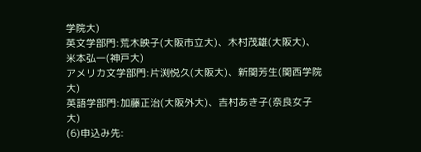学院大)
英文学部門:荒木映子(大阪市立大)、木村茂雄(大阪大)、米本弘一(神戸大)
アメリカ文学部門:片渕悦久(大阪大)、新関芳生(関西学院大)
英語学部門:加藤正治(大阪外大)、吉村あき子(奈良女子大)
(6)申込み先: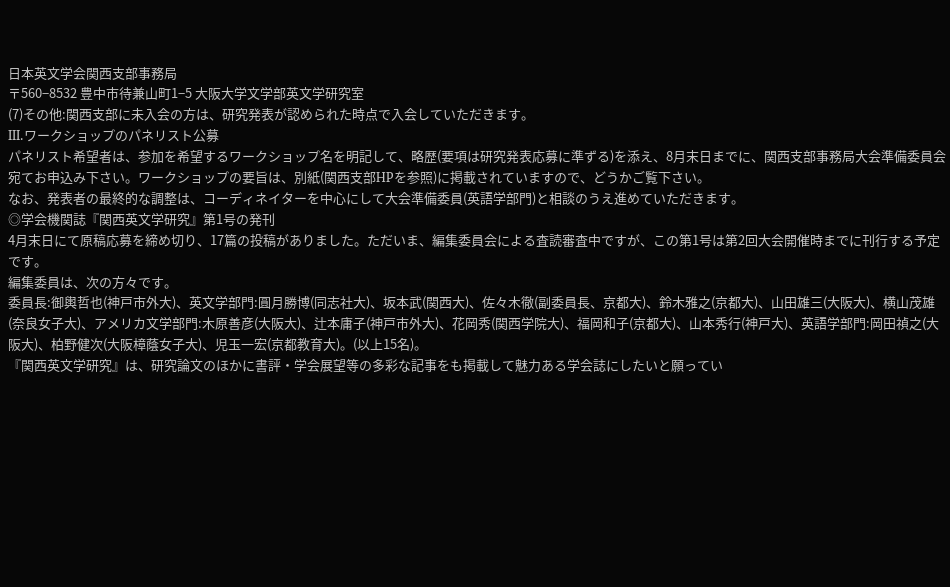日本英文学会関西支部事務局
〒560−8532 豊中市待兼山町1−5 大阪大学文学部英文学研究室
(7)その他:関西支部に未入会の方は、研究発表が認められた時点で入会していただきます。
III.ワークショップのパネリスト公募
パネリスト希望者は、参加を希望するワークショップ名を明記して、略歴(要項は研究発表応募に準ずる)を添え、8月末日までに、関西支部事務局大会準備委員会宛てお申込み下さい。ワークショップの要旨は、別紙(関西支部HPを参照)に掲載されていますので、どうかご覧下さい。
なお、発表者の最終的な調整は、コーディネイターを中心にして大会準備委員(英語学部門)と相談のうえ進めていただきます。
◎学会機関誌『関西英文学研究』第1号の発刊
4月末日にて原稿応募を締め切り、17篇の投稿がありました。ただいま、編集委員会による査読審査中ですが、この第1号は第2回大会開催時までに刊行する予定です。
編集委員は、次の方々です。
委員長:御輿哲也(神戸市外大)、英文学部門:圓月勝博(同志社大)、坂本武(関西大)、佐々木徹(副委員長、京都大)、鈴木雅之(京都大)、山田雄三(大阪大)、横山茂雄(奈良女子大)、アメリカ文学部門:木原善彦(大阪大)、辻本庸子(神戸市外大)、花岡秀(関西学院大)、福岡和子(京都大)、山本秀行(神戸大)、英語学部門:岡田禎之(大阪大)、柏野健次(大阪樟蔭女子大)、児玉一宏(京都教育大)。(以上15名)。
『関西英文学研究』は、研究論文のほかに書評・学会展望等の多彩な記事をも掲載して魅力ある学会誌にしたいと願ってい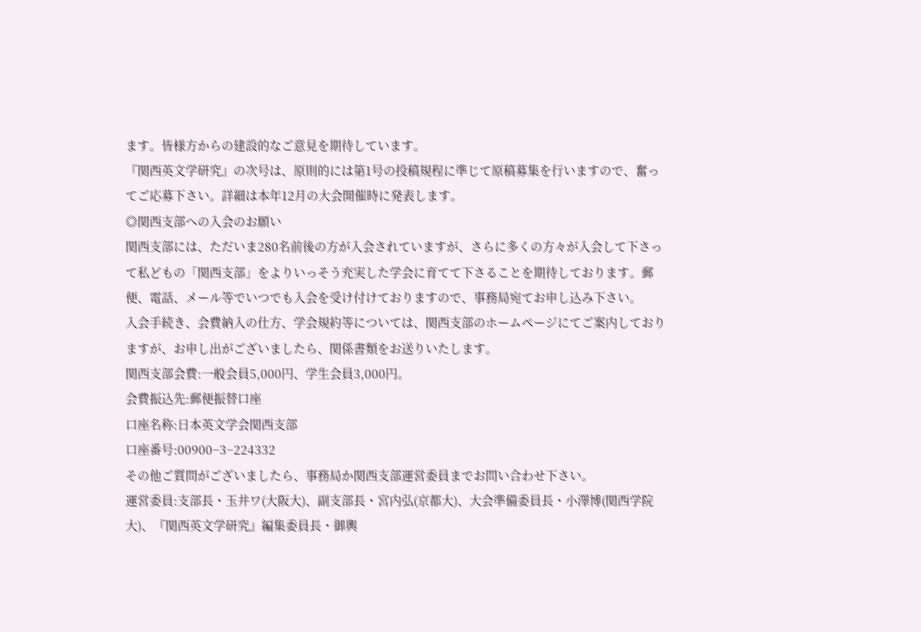ます。皆様方からの建設的なご意見を期待しています。
『関西英文学研究』の次号は、原則的には第1号の投稿規程に準じて原稿募集を行いますので、奮ってご応募下さい。詳細は本年12月の大会開催時に発表します。
◎関西支部への入会のお願い
関西支部には、ただいま280名前後の方が入会されていますが、さらに多くの方々が入会して下さって私どもの「関西支部」をよりいっそう充実した学会に育てて下さることを期待しております。郵便、電話、メール等でいつでも入会を受け付けておりますので、事務局宛てお申し込み下さい。
入会手続き、会費納入の仕方、学会規約等については、関西支部のホームページにてご案内しておりますが、お申し出がございましたら、関係書類をお送りいたします。
関西支部会費:一般会員5,000円、学生会員3,000円。
会費振込先:郵便振替口座
口座名称:日本英文学会関西支部
口座番号:00900−3−224332
その他ご質問がございましたら、事務局か関西支部運営委員までお問い合わせ下さい。
運営委員:支部長・玉井ワ(大阪大)、副支部長・宮内弘(京都大)、大会準備委員長・小澤博(関西学院大)、『関西英文学研究』編集委員長・御輿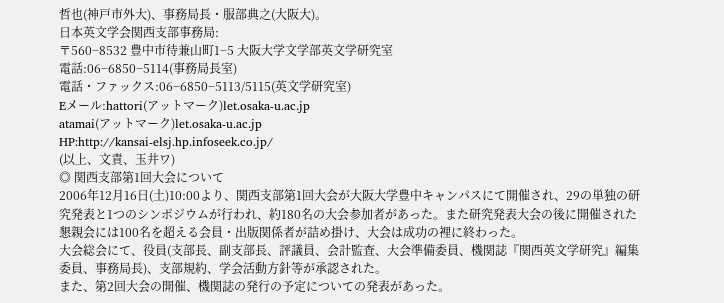哲也(神戸市外大)、事務局長・服部典之(大阪大)。
日本英文学会関西支部事務局:
〒560−8532 豊中市待兼山町1−5 大阪大学文学部英文学研究室
電話:06−6850−5114(事務局長室)
電話・ファックス:06−6850−5113/5115(英文学研究室)
Eメール:hattori(アットマーク)let.osaka-u.ac.jp
atamai(アットマーク)let.osaka-u.ac.jp
HP:http://kansai-elsj.hp.infoseek.co.jp/
(以上、文責、玉井ワ)
◎ 関西支部第1回大会について
2006年12月16日(土)10:00より、関西支部第1回大会が大阪大学豊中キャンパスにて開催され、29の単独の研究発表と1つのシンポジウムが行われ、約180名の大会参加者があった。また研究発表大会の後に開催された懇親会には100名を超える会員・出版関係者が詰め掛け、大会は成功の裡に終わった。
大会総会にて、役員(支部長、副支部長、評議員、会計監査、大会準備委員、機関誌『関西英文学研究』編集委員、事務局長)、支部規約、学会活動方針等が承認された。
また、第2回大会の開催、機関誌の発行の予定についての発表があった。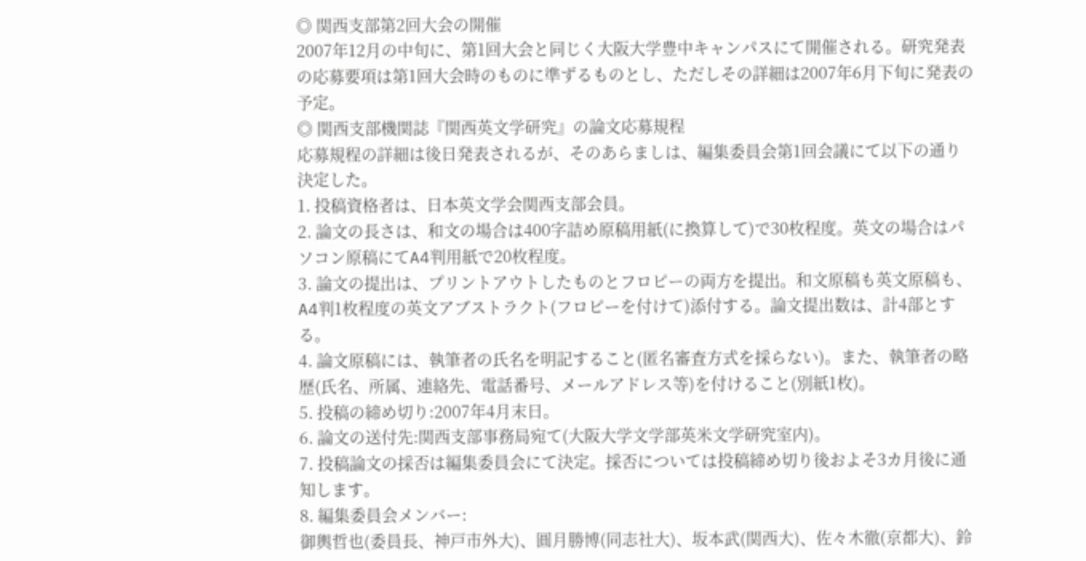◎ 関西支部第2回大会の開催
2007年12月の中旬に、第1回大会と同じく大阪大学豊中キャンパスにて開催される。研究発表の応募要項は第1回大会時のものに準ずるものとし、ただしその詳細は2007年6月下旬に発表の予定。
◎ 関西支部機関誌『関西英文学研究』の論文応募規程
応募規程の詳細は後日発表されるが、そのあらましは、編集委員会第1回会議にて以下の通り決定した。
1. 投稿資格者は、日本英文学会関西支部会員。
2. 論文の長さは、和文の場合は400字詰め原稿用紙(に換算して)で30枚程度。英文の場合はパソコン原稿にてA4判用紙で20枚程度。
3. 論文の提出は、プリントアウトしたものとフロピーの両方を提出。和文原稿も英文原稿も、A4判1枚程度の英文アブストラクト(フロピーを付けて)添付する。論文提出数は、計4部とする。
4. 論文原稿には、執筆者の氏名を明記すること(匿名審査方式を採らない)。また、執筆者の略歴(氏名、所属、連絡先、電話番号、メールアドレス等)を付けること(別紙1枚)。
5. 投稿の締め切り:2007年4月末日。
6. 論文の送付先:関西支部事務局宛て(大阪大学文学部英米文学研究室内)。
7. 投稿論文の採否は編集委員会にて決定。採否については投稿締め切り後およそ3カ月後に通知します。
8. 編集委員会メンバー:
御輿哲也(委員長、神戸市外大)、圓月勝博(同志社大)、坂本武(関西大)、佐々木徹(京都大)、鈴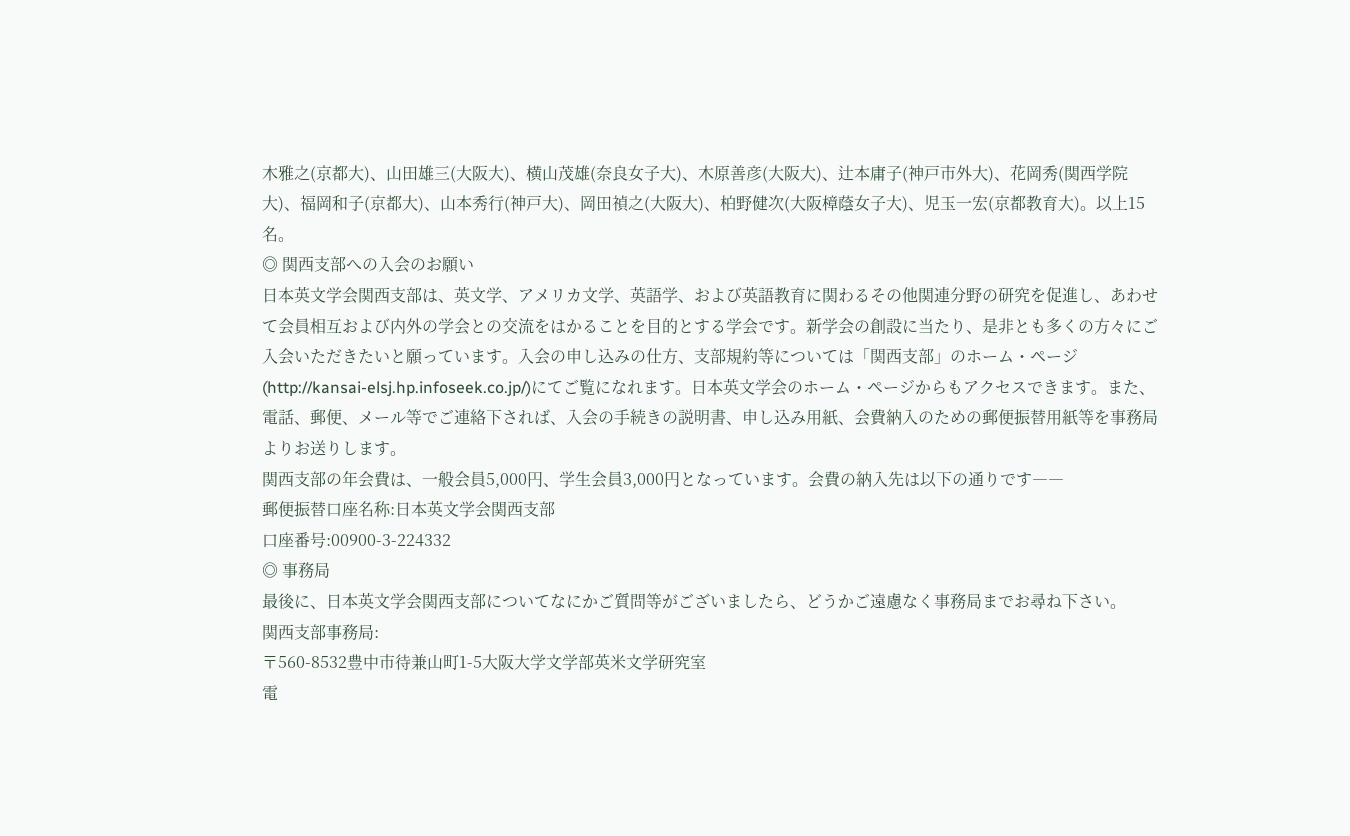木雅之(京都大)、山田雄三(大阪大)、横山茂雄(奈良女子大)、木原善彦(大阪大)、辻本庸子(神戸市外大)、花岡秀(関西学院大)、福岡和子(京都大)、山本秀行(神戸大)、岡田禎之(大阪大)、柏野健次(大阪樟蔭女子大)、児玉一宏(京都教育大)。以上15名。
◎ 関西支部への入会のお願い
日本英文学会関西支部は、英文学、アメリカ文学、英語学、および英語教育に関わるその他関連分野の研究を促進し、あわせて会員相互および内外の学会との交流をはかることを目的とする学会です。新学会の創設に当たり、是非とも多くの方々にご入会いただきたいと願っています。入会の申し込みの仕方、支部規約等については「関西支部」のホーム・ページ(http://kansai-elsj.hp.infoseek.co.jp/)にてご覧になれます。日本英文学会のホーム・ページからもアクセスできます。また、電話、郵便、メール等でご連絡下されば、入会の手続きの説明書、申し込み用紙、会費納入のための郵便振替用紙等を事務局よりお送りします。
関西支部の年会費は、一般会員5,000円、学生会員3,000円となっています。会費の納入先は以下の通りです――
郵便振替口座名称:日本英文学会関西支部
口座番号:00900-3-224332
◎ 事務局
最後に、日本英文学会関西支部についてなにかご質問等がございましたら、どうかご遠慮なく事務局までお尋ね下さい。
関西支部事務局:
〒560-8532豊中市待兼山町1-5大阪大学文学部英米文学研究室
電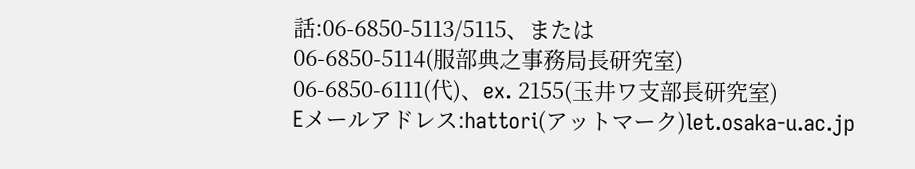話:06-6850-5113/5115、または
06-6850-5114(服部典之事務局長研究室)
06-6850-6111(代)、ex. 2155(玉井ワ支部長研究室)
Eメールアドレス:hattori(アットマーク)let.osaka-u.ac.jp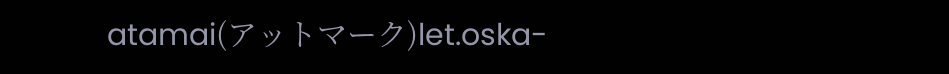atamai(アットマーク)let.oska-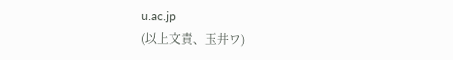u.ac.jp
(以上文責、玉井ワ)